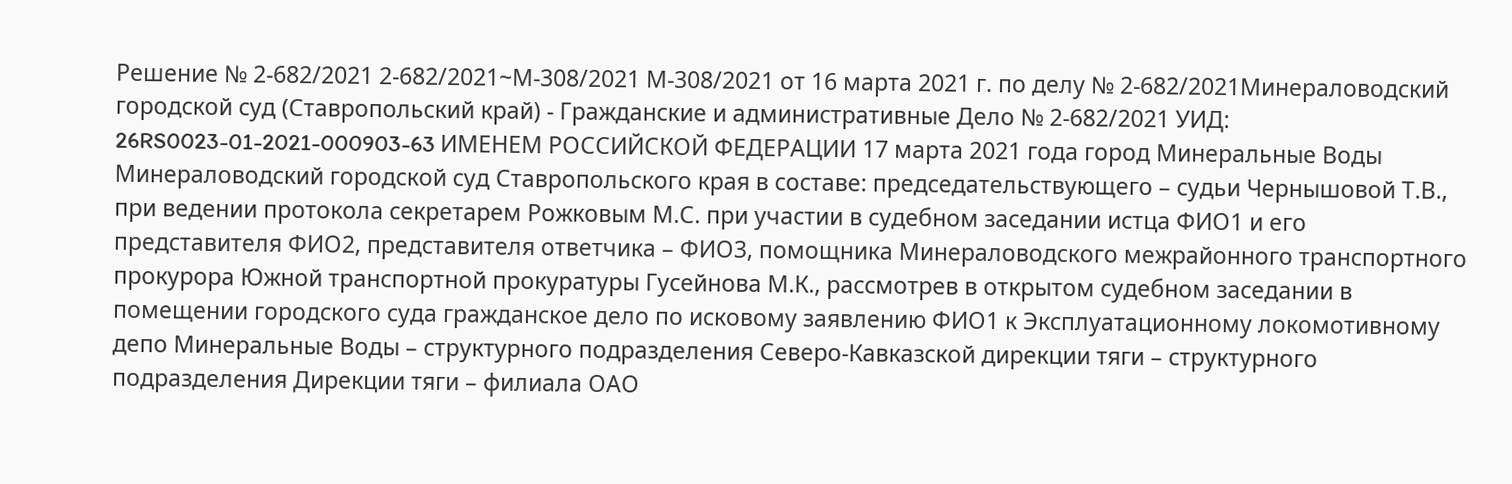Решение № 2-682/2021 2-682/2021~М-308/2021 М-308/2021 от 16 марта 2021 г. по делу № 2-682/2021Минераловодский городской суд (Ставропольский край) - Гражданские и административные Дело № 2-682/2021 УИД: 26RS0023-01-2021-000903-63 ИМЕНЕМ РОССИЙСКОЙ ФЕДЕРАЦИИ 17 марта 2021 года город Минеральные Воды Минераловодский городской суд Ставропольского края в составе: председательствующего – судьи Чернышовой Т.В., при ведении протокола секретарем Рожковым М.С. при участии в судебном заседании истца ФИО1 и его представителя ФИО2, представителя ответчика – ФИО3, помощника Минераловодского межрайонного транспортного прокурора Южной транспортной прокуратуры Гусейнова М.К., рассмотрев в открытом судебном заседании в помещении городского суда гражданское дело по исковому заявлению ФИО1 к Эксплуатационному локомотивному депо Минеральные Воды – структурного подразделения Северо-Кавказской дирекции тяги – структурного подразделения Дирекции тяги – филиала ОАО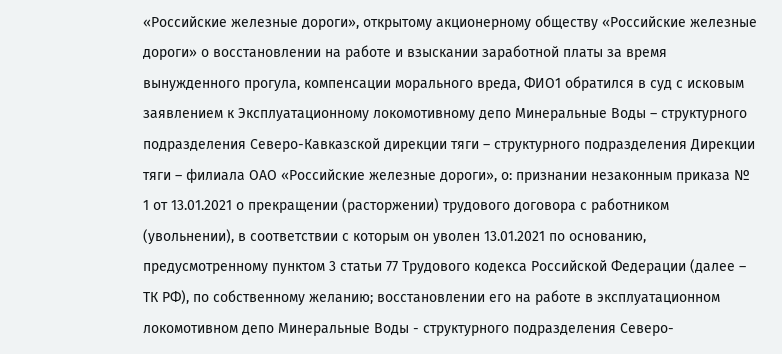«Российские железные дороги», открытому акционерному обществу «Российские железные дороги» о восстановлении на работе и взыскании заработной платы за время вынужденного прогула, компенсации морального вреда, ФИО1 обратился в суд с исковым заявлением к Эксплуатационному локомотивному депо Минеральные Воды – структурного подразделения Северо-Кавказской дирекции тяги – структурного подразделения Дирекции тяги – филиала ОАО «Российские железные дороги», о: признании незаконным приказа № 1 от 13.01.2021 о прекращении (расторжении) трудового договора с работником (увольнении), в соответствии с которым он уволен 13.01.2021 по основанию, предусмотренному пунктом 3 статьи 77 Трудового кодекса Российской Федерации (далее – ТК РФ), по собственному желанию; восстановлении его на работе в эксплуатационном локомотивном депо Минеральные Воды - структурного подразделения Северо-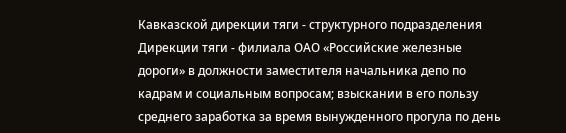Кавказской дирекции тяги - структурного подразделения Дирекции тяги - филиала ОАО «Российские железные дороги» в должности заместителя начальника депо по кадрам и социальным вопросам; взыскании в его пользу среднего заработка за время вынужденного прогула по день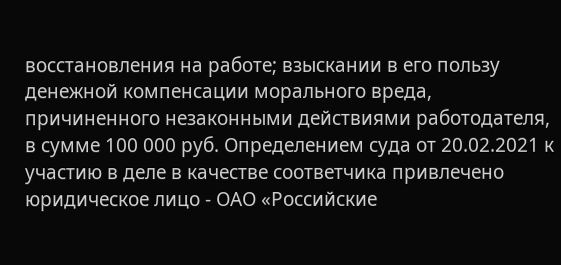восстановления на работе; взыскании в его пользу денежной компенсации морального вреда, причиненного незаконными действиями работодателя, в сумме 100 000 руб. Определением суда от 20.02.2021 к участию в деле в качестве соответчика привлечено юридическое лицо - ОАО «Российские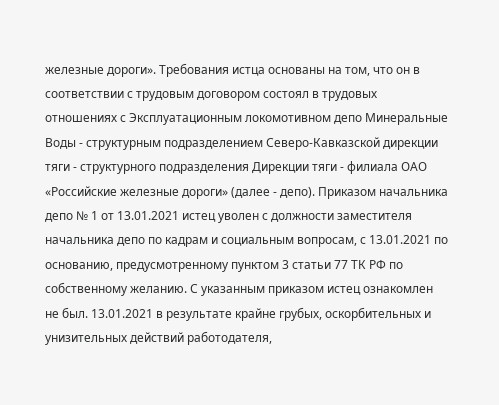железные дороги». Требования истца основаны на том, что он в соответствии с трудовым договором состоял в трудовых отношениях с Эксплуатационным локомотивном депо Минеральные Воды - структурным подразделением Северо-Кавказской дирекции тяги - структурного подразделения Дирекции тяги - филиала ОАО «Российские железные дороги» (далее - депо). Приказом начальника депо № 1 от 13.01.2021 истец уволен с должности заместителя начальника депо по кадрам и социальным вопросам, с 13.01.2021 по основанию, предусмотренному пунктом 3 статьи 77 ТК РФ по собственному желанию. С указанным приказом истец ознакомлен не был. 13.01.2021 в результате крайне грубых, оскорбительных и унизительных действий работодателя,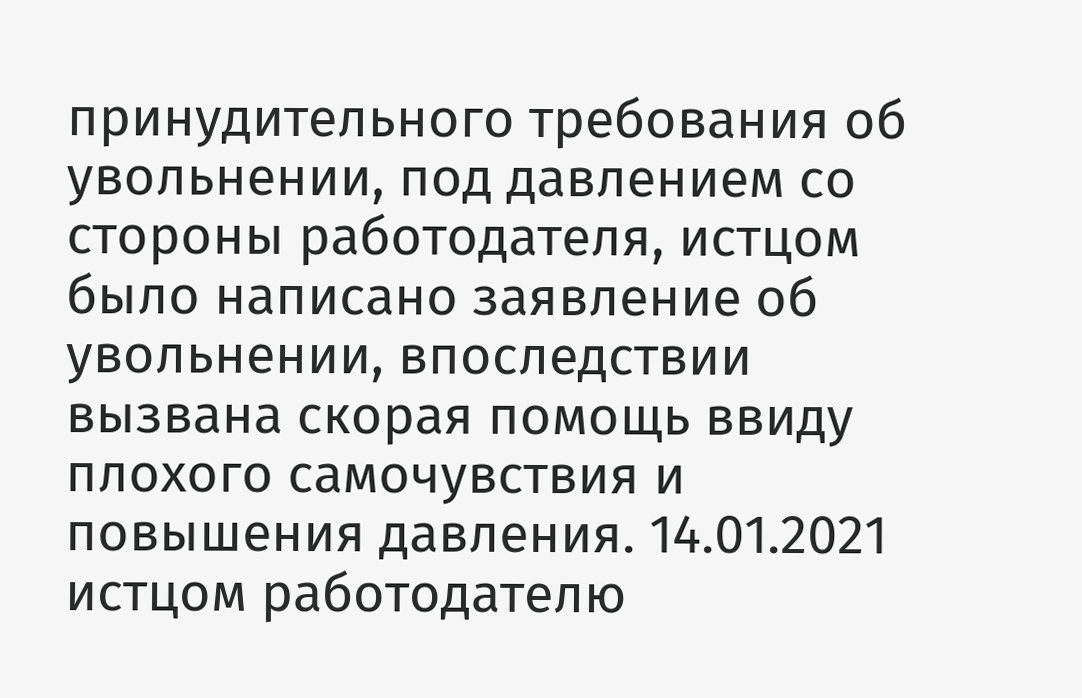принудительного требования об увольнении, под давлением со стороны работодателя, истцом было написано заявление об увольнении, впоследствии вызвана скорая помощь ввиду плохого самочувствия и повышения давления. 14.01.2021 истцом работодателю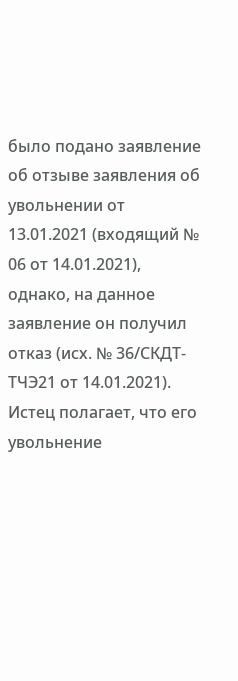было подано заявление об отзыве заявления об увольнении от 13.01.2021 (входящий № 06 от 14.01.2021), однако, на данное заявление он получил отказ (исх. № 36/СКДТ-ТЧЭ21 от 14.01.2021). Истец полагает, что его увольнение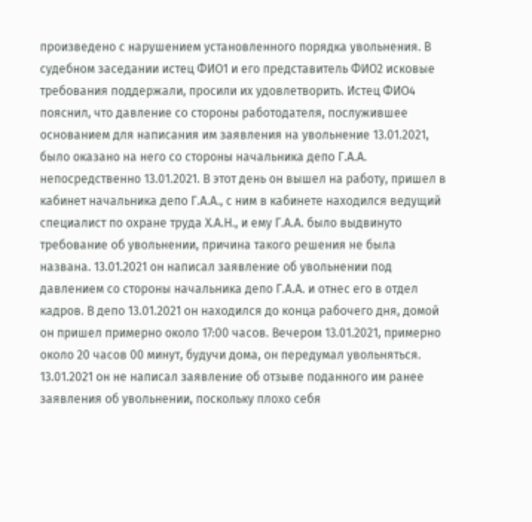произведено с нарушением установленного порядка увольнения. В судебном заседании истец ФИО1 и его представитель ФИО2 исковые требования поддержали, просили их удовлетворить. Истец ФИО4 пояснил, что давление со стороны работодателя, послужившее основанием для написания им заявления на увольнение 13.01.2021, было оказано на него со стороны начальника депо Г.А.А. непосредственно 13.01.2021. В этот день он вышел на работу, пришел в кабинет начальника депо Г.А.А., с ним в кабинете находился ведущий специалист по охране труда Х.А.Н., и ему Г.А.А. было выдвинуто требование об увольнении, причина такого решения не была названа. 13.01.2021 он написал заявление об увольнении под давлением со стороны начальника депо Г.А.А. и отнес его в отдел кадров. В депо 13.01.2021 он находился до конца рабочего дня, домой он пришел примерно около 17:00 часов. Вечером 13.01.2021, примерно около 20 часов 00 минут, будучи дома, он передумал увольняться. 13.01.2021 он не написал заявление об отзыве поданного им ранее заявления об увольнении, поскольку плохо себя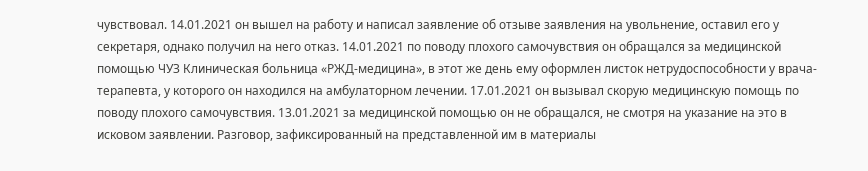чувствовал. 14.01.2021 он вышел на работу и написал заявление об отзыве заявления на увольнение, оставил его у секретаря, однако получил на него отказ. 14.01.2021 по поводу плохого самочувствия он обращался за медицинской помощью ЧУЗ Клиническая больница «РЖД-медицина», в этот же день ему оформлен листок нетрудоспособности у врача-терапевта, у которого он находился на амбулаторном лечении. 17.01.2021 он вызывал скорую медицинскую помощь по поводу плохого самочувствия. 13.01.2021 за медицинской помощью он не обращался, не смотря на указание на это в исковом заявлении. Разговор, зафиксированный на представленной им в материалы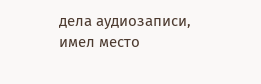дела аудиозаписи, имел место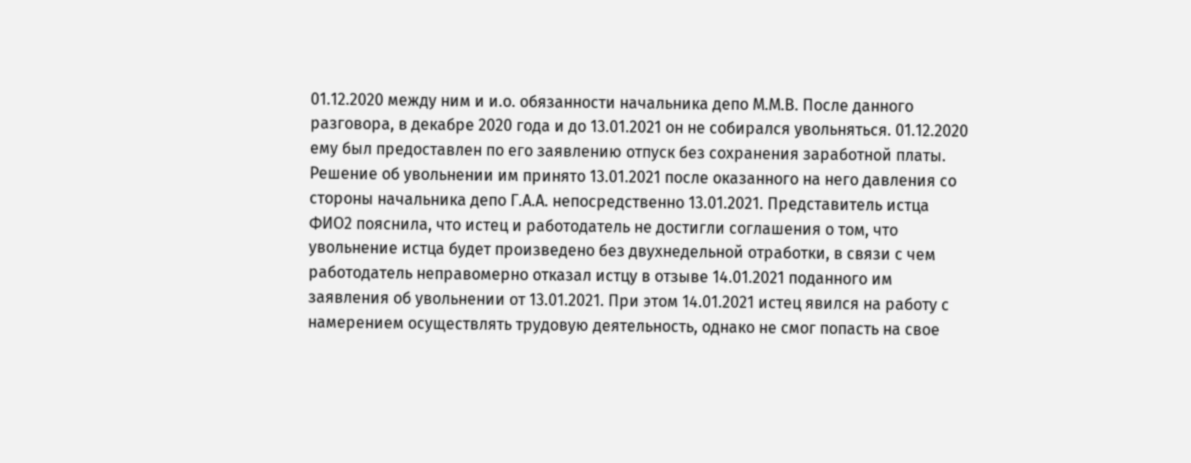01.12.2020 между ним и и.о. обязанности начальника депо М.М.В. После данного разговора, в декабре 2020 года и до 13.01.2021 он не собирался увольняться. 01.12.2020 ему был предоставлен по его заявлению отпуск без сохранения заработной платы. Решение об увольнении им принято 13.01.2021 после оказанного на него давления со стороны начальника депо Г.А.А. непосредственно 13.01.2021. Представитель истца ФИО2 пояснила, что истец и работодатель не достигли соглашения о том, что увольнение истца будет произведено без двухнедельной отработки, в связи с чем работодатель неправомерно отказал истцу в отзыве 14.01.2021 поданного им заявления об увольнении от 13.01.2021. При этом 14.01.2021 истец явился на работу с намерением осуществлять трудовую деятельность, однако не смог попасть на свое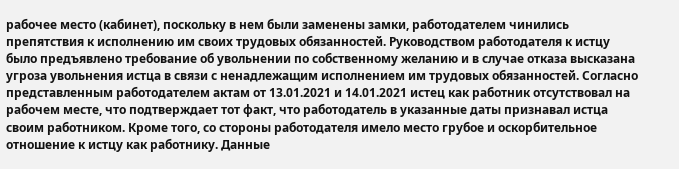рабочее место (кабинет), поскольку в нем были заменены замки, работодателем чинились препятствия к исполнению им своих трудовых обязанностей. Руководством работодателя к истцу было предъявлено требование об увольнении по собственному желанию и в случае отказа высказана угроза увольнения истца в связи с ненадлежащим исполнением им трудовых обязанностей. Согласно представленным работодателем актам от 13.01.2021 и 14.01.2021 истец как работник отсутствовал на рабочем месте, что подтверждает тот факт, что работодатель в указанные даты признавал истца своим работником. Кроме того, со стороны работодателя имело место грубое и оскорбительное отношение к истцу как работнику. Данные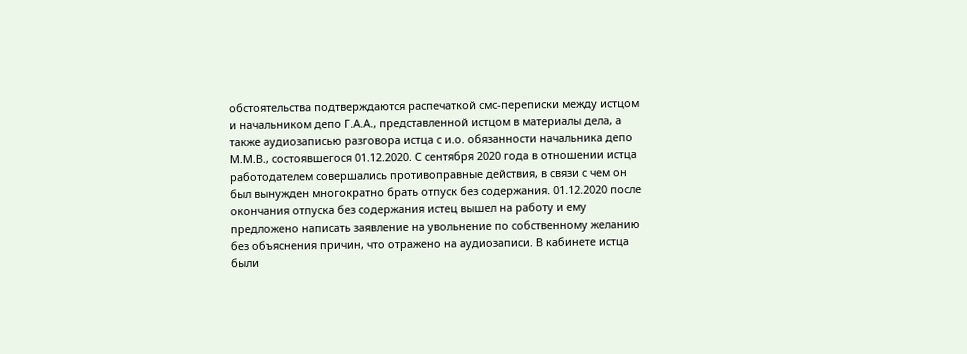обстоятельства подтверждаются распечаткой смс-переписки между истцом и начальником депо Г.А.А., представленной истцом в материалы дела, а также аудиозаписью разговора истца с и.о. обязанности начальника депо М.М.В., состоявшегося 01.12.2020. С сентября 2020 года в отношении истца работодателем совершались противоправные действия, в связи с чем он был вынужден многократно брать отпуск без содержания. 01.12.2020 после окончания отпуска без содержания истец вышел на работу и ему предложено написать заявление на увольнение по собственному желанию без объяснения причин, что отражено на аудиозаписи. В кабинете истца были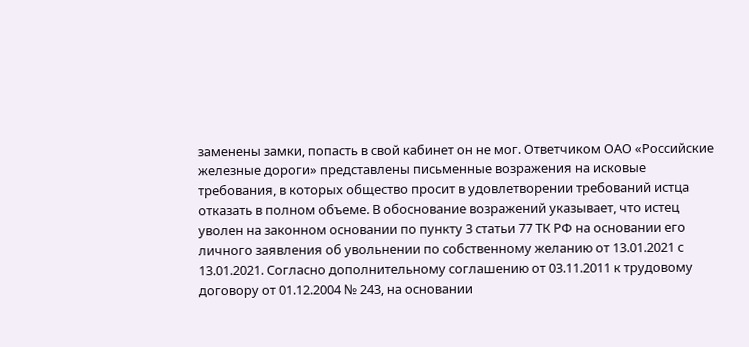заменены замки, попасть в свой кабинет он не мог. Ответчиком ОАО «Российские железные дороги» представлены письменные возражения на исковые требования, в которых общество просит в удовлетворении требований истца отказать в полном объеме. В обоснование возражений указывает, что истец уволен на законном основании по пункту 3 статьи 77 ТК РФ на основании его личного заявления об увольнении по собственному желанию от 13.01.2021 с 13.01.2021. Согласно дополнительному соглашению от 03.11.2011 к трудовому договору от 01.12.2004 № 243, на основании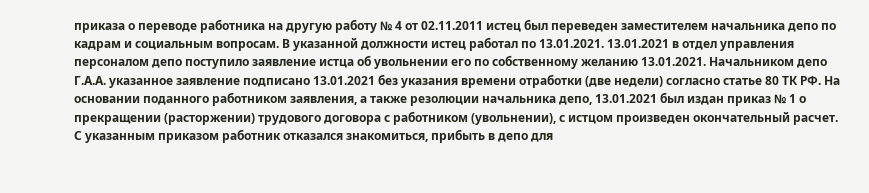приказа о переводе работника на другую работу № 4 от 02.11.2011 истец был переведен заместителем начальника депо по кадрам и социальным вопросам. В указанной должности истец работал по 13.01.2021. 13.01.2021 в отдел управления персоналом депо поступило заявление истца об увольнении его по собственному желанию 13.01.2021. Начальником депо Г.А.А. указанное заявление подписано 13.01.2021 без указания времени отработки (две недели) согласно статье 80 ТК РФ. На основании поданного работником заявления, а также резолюции начальника депо, 13.01.2021 был издан приказ № 1 о прекращении (расторжении) трудового договора с работником (увольнении), с истцом произведен окончательный расчет. С указанным приказом работник отказался знакомиться, прибыть в депо для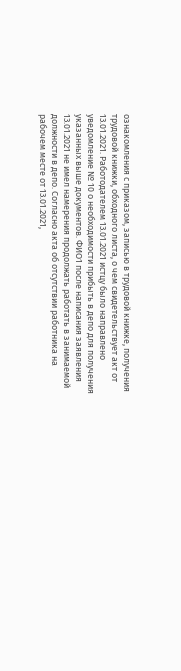ознакомления с приказом, записью в трудовой книжке, получения трудовой книжки, обходного листа, о чем свидетельствует акт от 13.01.2021. Работодателем 13.01.2021 истцу было направлено уведомление № 10 о необходимости прибыть в депо для получения указанных выше документов. ФИО1 после написания заявления 13.01.2021 не имел намерения продолжать работать в занимаемой должности в депо. Согласно акта об отсутствии работника на рабочем месте от 13.01.2021,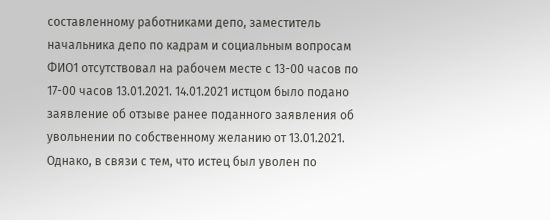составленному работниками депо, заместитель начальника депо по кадрам и социальным вопросам ФИО1 отсутствовал на рабочем месте с 13-00 часов по 17-00 часов 13.01.2021. 14.01.2021 истцом было подано заявление об отзыве ранее поданного заявления об увольнении по собственному желанию от 13.01.2021. Однако, в связи с тем, что истец был уволен по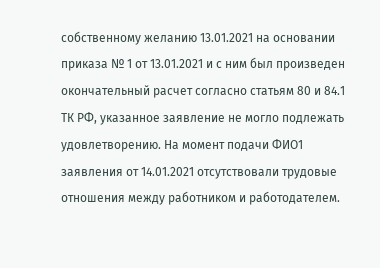собственному желанию 13.01.2021 на основании приказа № 1 от 13.01.2021 и с ним был произведен окончательный расчет согласно статьям 80 и 84.1 ТК РФ, указанное заявление не могло подлежать удовлетворению. На момент подачи ФИО1 заявления от 14.01.2021 отсутствовали трудовые отношения между работником и работодателем.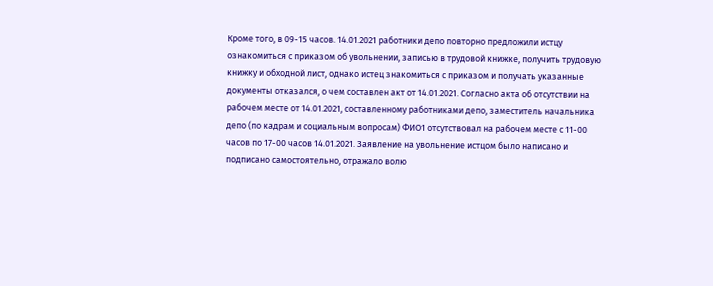Кроме того, в 09-15 часов. 14.01.2021 работники депо повторно предложили истцу ознакомиться с приказом об увольнении, записью в трудовой книжке, получить трудовую книжку и обходной лист, однако истец знакомиться с приказом и получать указанные документы отказался, о чем составлен акт от 14.01.2021. Согласно акта об отсутствии на рабочем месте от 14.01.2021, составленному работниками депо, заместитель начальника депо (по кадрам и социальным вопросам) ФИО1 отсутствовал на рабочем месте с 11-00 часов по 17-00 часов 14.01.2021. Заявление на увольнение истцом было написано и подписано самостоятельно, отражало волю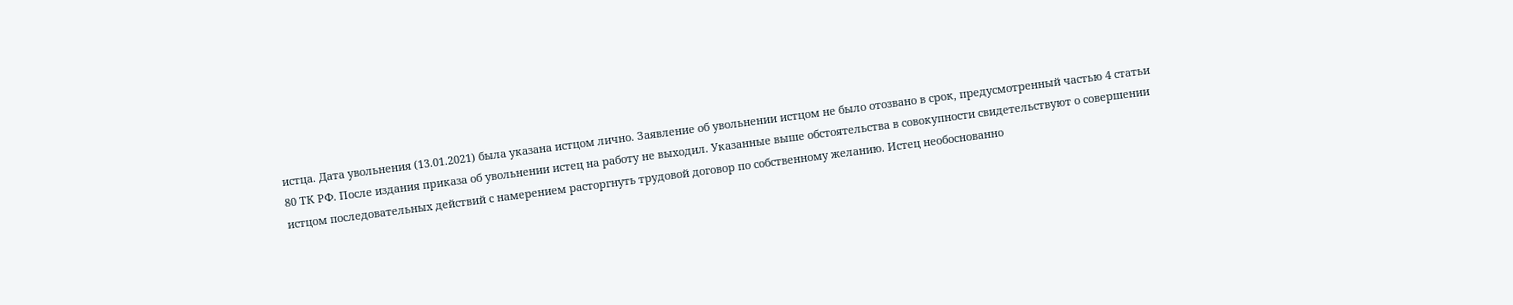истца. Дата увольнения (13.01.2021) была указана истцом лично. Заявление об увольнении истцом не было отозвано в срок, предусмотренный частью 4 статьи 80 ТК РФ. После издания приказа об увольнении истец на работу не выходил. Указанные выше обстоятельства в совокупности свидетельствуют о совершении истцом последовательных действий с намерением расторгнуть трудовой договор по собственному желанию. Истец необоснованно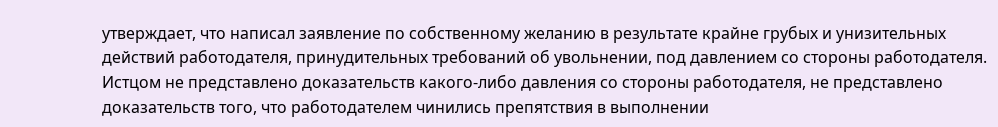утверждает, что написал заявление по собственному желанию в результате крайне грубых и унизительных действий работодателя, принудительных требований об увольнении, под давлением со стороны работодателя. Истцом не представлено доказательств какого-либо давления со стороны работодателя, не представлено доказательств того, что работодателем чинились препятствия в выполнении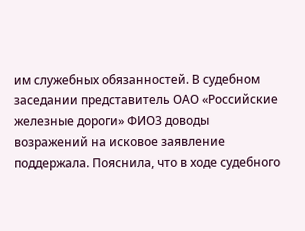им служебных обязанностей. В судебном заседании представитель ОАО «Российские железные дороги» ФИО3 доводы возражений на исковое заявление поддержала. Пояснила, что в ходе судебного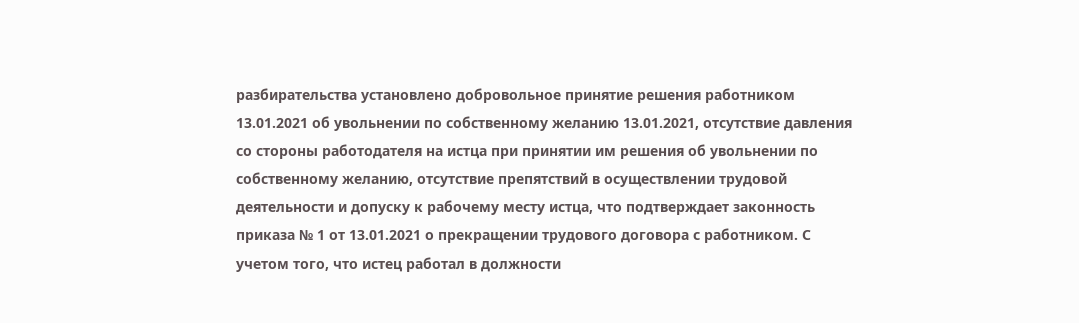разбирательства установлено добровольное принятие решения работником 13.01.2021 об увольнении по собственному желанию 13.01.2021, отсутствие давления со стороны работодателя на истца при принятии им решения об увольнении по собственному желанию, отсутствие препятствий в осуществлении трудовой деятельности и допуску к рабочему месту истца, что подтверждает законность приказа № 1 от 13.01.2021 о прекращении трудового договора с работником. С учетом того, что истец работал в должности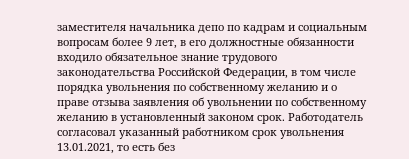заместителя начальника депо по кадрам и социальным вопросам более 9 лет, в его должностные обязанности входило обязательное знание трудового законодательства Российской Федерации, в том числе порядка увольнения по собственному желанию и о праве отзыва заявления об увольнении по собственному желанию в установленный законом срок. Работодатель согласовал указанный работником срок увольнения 13.01.2021, то есть без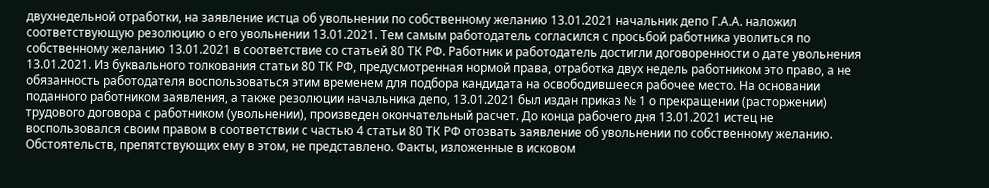двухнедельной отработки, на заявление истца об увольнении по собственному желанию 13.01.2021 начальник депо Г.А.А. наложил соответствующую резолюцию о его увольнении 13.01.2021. Тем самым работодатель согласился с просьбой работника уволиться по собственному желанию 13.01.2021 в соответствие со статьей 80 ТК РФ. Работник и работодатель достигли договоренности о дате увольнения 13.01.2021. Из буквального толкования статьи 80 ТК РФ, предусмотренная нормой права, отработка двух недель работником это право, а не обязанность работодателя воспользоваться этим временем для подбора кандидата на освободившееся рабочее место. На основании поданного работником заявления, а также резолюции начальника депо, 13.01.2021 был издан приказ № 1 о прекращении (расторжении) трудового договора с работником (увольнении), произведен окончательный расчет. До конца рабочего дня 13.01.2021 истец не воспользовался своим правом в соответствии с частью 4 статьи 80 ТК РФ отозвать заявление об увольнении по собственному желанию. Обстоятельств, препятствующих ему в этом, не представлено. Факты, изложенные в исковом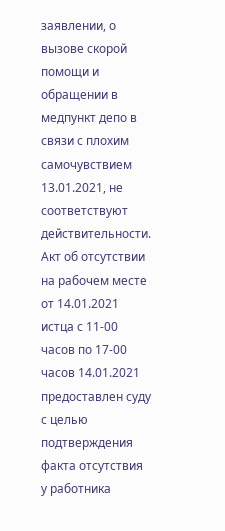заявлении, о вызове скорой помощи и обращении в медпункт депо в связи с плохим самочувствием 13.01.2021, не соответствуют действительности. Акт об отсутствии на рабочем месте от 14.01.2021 истца с 11-00 часов по 17-00 часов 14.01.2021 предоставлен суду с целью подтверждения факта отсутствия у работника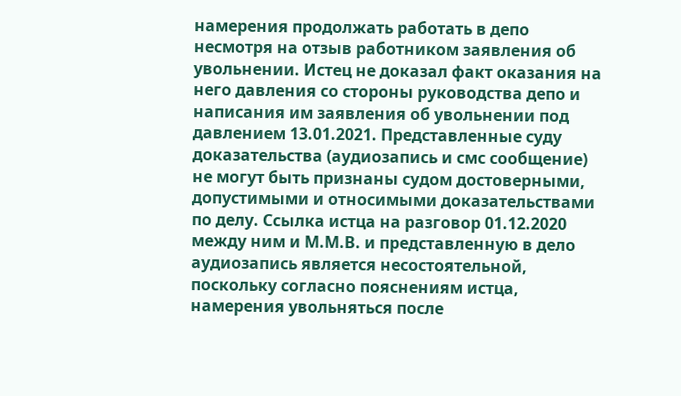намерения продолжать работать в депо несмотря на отзыв работником заявления об увольнении. Истец не доказал факт оказания на него давления со стороны руководства депо и написания им заявления об увольнении под давлением 13.01.2021. Представленные суду доказательства (аудиозапись и смс сообщение) не могут быть признаны судом достоверными, допустимыми и относимыми доказательствами по делу. Ссылка истца на разговор 01.12.2020 между ним и М.М.В. и представленную в дело аудиозапись является несостоятельной, поскольку согласно пояснениям истца, намерения увольняться после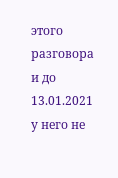этого разговора и до 13.01.2021 у него не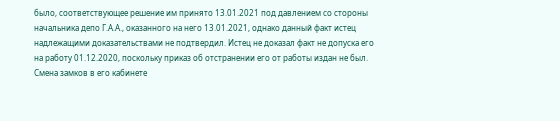было, соответствующее решение им принято 13.01.2021 под давлением со стороны начальника депо Г.А.А., оказанного на него 13.01.2021, однако данный факт истец надлежащими доказательствами не подтвердил. Истец не доказал факт не допуска его на работу 01.12.2020, поскольку приказ об отстранении его от работы издан не был. Смена замков в его кабинете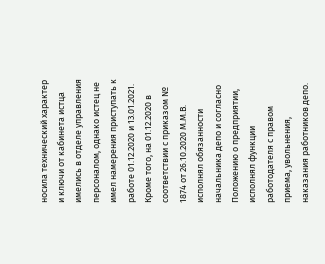носила технический характер и ключи от кабинета истца имелись в отделе управления персоналом, однако истец не имел намерения приступать к работе 01.12.2020 и 13.01.2021. Кроме того, на 01.12.2020 в соответствии с приказом № 1874 от 26.10.2020 М.М.В. исполнял обязанности начальника депо и согласно Положению о предприятии, исполнял функции работодателя с правом приема, увольнения, наказания работников депо.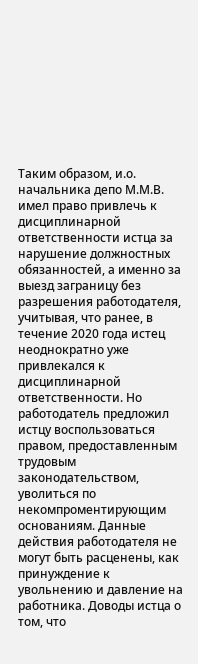Таким образом, и.о. начальника депо М.М.В. имел право привлечь к дисциплинарной ответственности истца за нарушение должностных обязанностей, а именно за выезд заграницу без разрешения работодателя, учитывая, что ранее, в течение 2020 года истец неоднократно уже привлекался к дисциплинарной ответственности. Но работодатель предложил истцу воспользоваться правом, предоставленным трудовым законодательством, уволиться по некомпроментирующим основаниям. Данные действия работодателя не могут быть расценены, как принуждение к увольнению и давление на работника. Доводы истца о том, что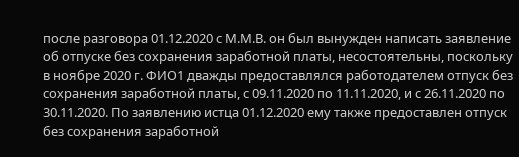после разговора 01.12.2020 с М.М.В. он был вынужден написать заявление об отпуске без сохранения заработной платы, несостоятельны, поскольку в ноябре 2020 г. ФИО1 дважды предоставлялся работодателем отпуск без сохранения заработной платы, с 09.11.2020 по 11.11.2020, и с 26.11.2020 по 30.11.2020. По заявлению истца 01.12.2020 ему также предоставлен отпуск без сохранения заработной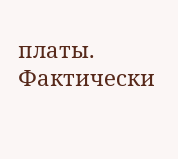платы. Фактически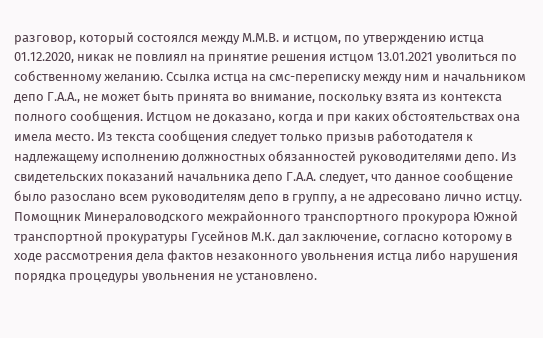разговор, который состоялся между М.М.В. и истцом, по утверждению истца 01.12.2020, никак не повлиял на принятие решения истцом 13.01.2021 уволиться по собственному желанию. Ссылка истца на смс-переписку между ним и начальником депо Г.А.А., не может быть принята во внимание, поскольку взята из контекста полного сообщения. Истцом не доказано, когда и при каких обстоятельствах она имела место. Из текста сообщения следует только призыв работодателя к надлежащему исполнению должностных обязанностей руководителями депо. Из свидетельских показаний начальника депо Г.А.А. следует, что данное сообщение было разослано всем руководителям депо в группу, а не адресовано лично истцу. Помощник Минераловодского межрайонного транспортного прокурора Южной транспортной прокуратуры Гусейнов М.К. дал заключение, согласно которому в ходе рассмотрения дела фактов незаконного увольнения истца либо нарушения порядка процедуры увольнения не установлено.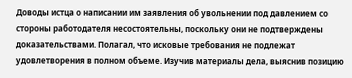Доводы истца о написании им заявления об увольнении под давлением со стороны работодателя несостоятельны, поскольку они не подтверждены доказательствами. Полагал, что исковые требования не подлежат удовлетворения в полном объеме. Изучив материалы дела, выяснив позицию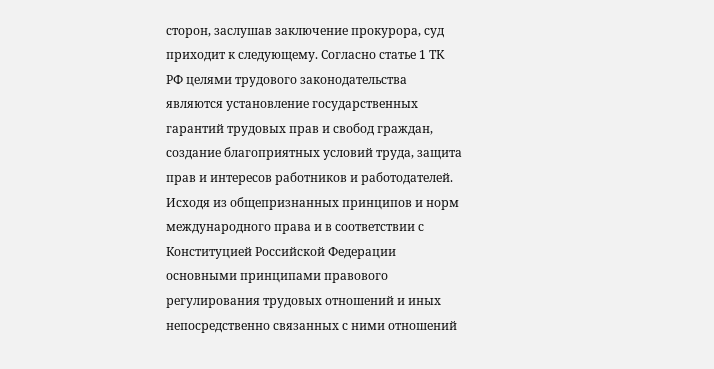сторон, заслушав заключение прокурора, суд приходит к следующему. Согласно статье 1 ТК РФ целями трудового законодательства являются установление государственных гарантий трудовых прав и свобод граждан, создание благоприятных условий труда, защита прав и интересов работников и работодателей. Исходя из общепризнанных принципов и норм международного права и в соответствии с Конституцией Российской Федерации основными принципами правового регулирования трудовых отношений и иных непосредственно связанных с ними отношений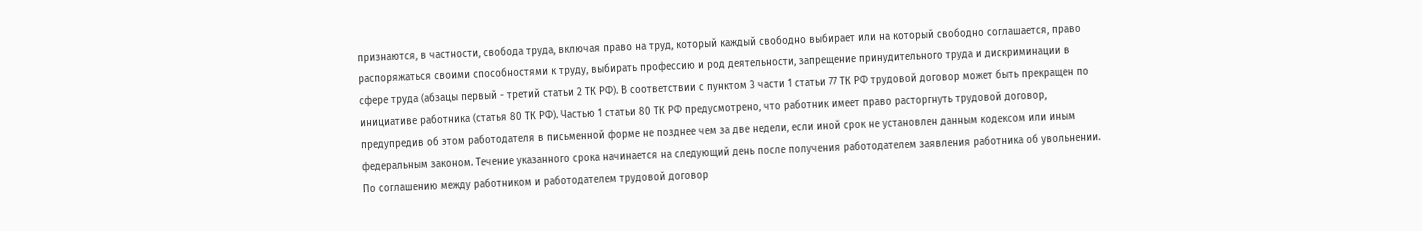признаются, в частности, свобода труда, включая право на труд, который каждый свободно выбирает или на который свободно соглашается, право распоряжаться своими способностями к труду, выбирать профессию и род деятельности, запрещение принудительного труда и дискриминации в сфере труда (абзацы первый - третий статьи 2 ТК РФ). В соответствии с пунктом 3 части 1 статьи 77 ТК РФ трудовой договор может быть прекращен по инициативе работника (статья 80 ТК РФ). Частью 1 статьи 80 ТК РФ предусмотрено, что работник имеет право расторгнуть трудовой договор, предупредив об этом работодателя в письменной форме не позднее чем за две недели, если иной срок не установлен данным кодексом или иным федеральным законом. Течение указанного срока начинается на следующий день после получения работодателем заявления работника об увольнении. По соглашению между работником и работодателем трудовой договор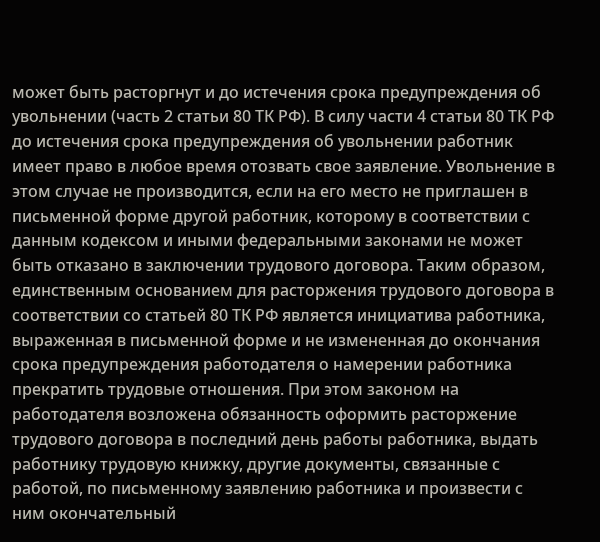может быть расторгнут и до истечения срока предупреждения об увольнении (часть 2 статьи 80 ТК РФ). В силу части 4 статьи 80 ТК РФ до истечения срока предупреждения об увольнении работник имеет право в любое время отозвать свое заявление. Увольнение в этом случае не производится, если на его место не приглашен в письменной форме другой работник, которому в соответствии с данным кодексом и иными федеральными законами не может быть отказано в заключении трудового договора. Таким образом, единственным основанием для расторжения трудового договора в соответствии со статьей 80 ТК РФ является инициатива работника, выраженная в письменной форме и не измененная до окончания срока предупреждения работодателя о намерении работника прекратить трудовые отношения. При этом законом на работодателя возложена обязанность оформить расторжение трудового договора в последний день работы работника, выдать работнику трудовую книжку, другие документы, связанные с работой, по письменному заявлению работника и произвести с ним окончательный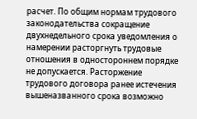расчет. По общим нормам трудового законодательства сокращение двухнедельного срока уведомления о намерении расторгнуть трудовые отношения в одностороннем порядке не допускается. Расторжение трудового договора ранее истечения вышеназванного срока возможно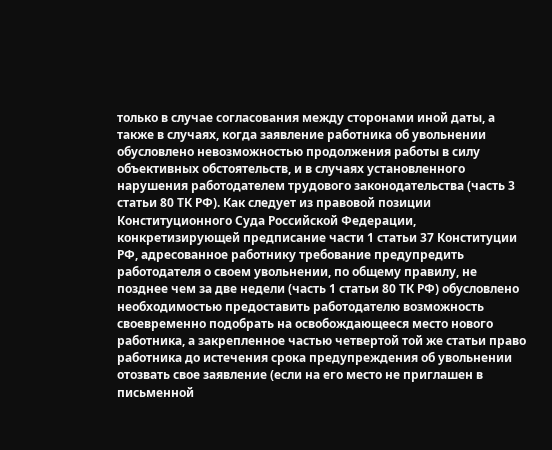только в случае согласования между сторонами иной даты, а также в случаях, когда заявление работника об увольнении обусловлено невозможностью продолжения работы в силу объективных обстоятельств, и в случаях установленного нарушения работодателем трудового законодательства (часть 3 статьи 80 ТК РФ). Как следует из правовой позиции Конституционного Суда Российской Федерации, конкретизирующей предписание части 1 статьи 37 Конституции РФ, адресованное работнику требование предупредить работодателя о своем увольнении, по общему правилу, не позднее чем за две недели (часть 1 статьи 80 ТК РФ) обусловлено необходимостью предоставить работодателю возможность своевременно подобрать на освобождающееся место нового работника, а закрепленное частью четвертой той же статьи право работника до истечения срока предупреждения об увольнении отозвать свое заявление (если на его место не приглашен в письменной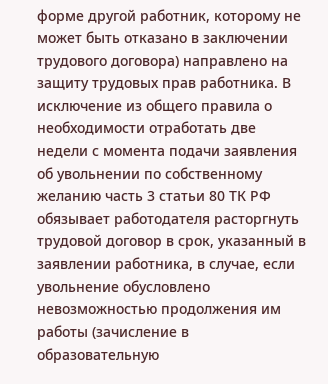форме другой работник, которому не может быть отказано в заключении трудового договора) направлено на защиту трудовых прав работника. В исключение из общего правила о необходимости отработать две недели с момента подачи заявления об увольнении по собственному желанию часть 3 статьи 80 ТК РФ обязывает работодателя расторгнуть трудовой договор в срок, указанный в заявлении работника, в случае, если увольнение обусловлено невозможностью продолжения им работы (зачисление в образовательную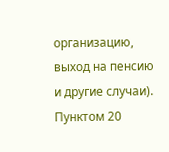организацию, выход на пенсию и другие случаи). Пунктом 20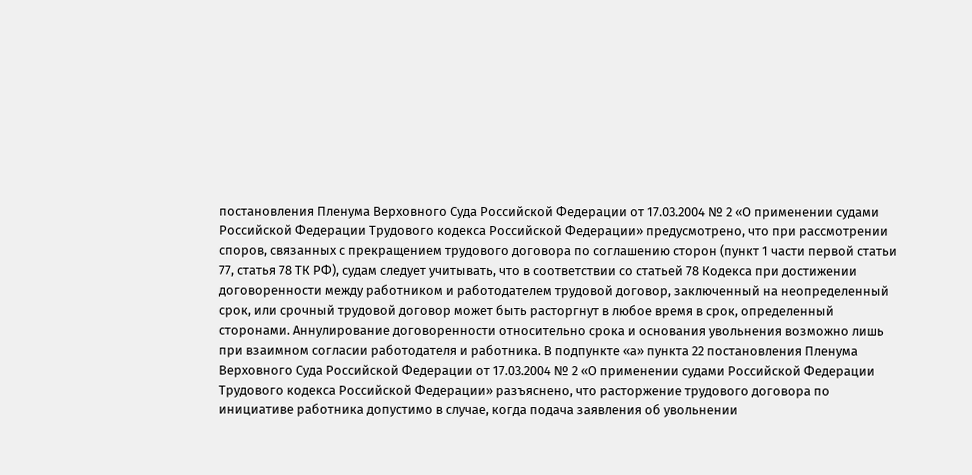постановления Пленума Верховного Суда Российской Федерации от 17.03.2004 № 2 «О применении судами Российской Федерации Трудового кодекса Российской Федерации» предусмотрено, что при рассмотрении споров, связанных с прекращением трудового договора по соглашению сторон (пункт 1 части первой статьи 77, статья 78 ТК РФ), судам следует учитывать, что в соответствии со статьей 78 Кодекса при достижении договоренности между работником и работодателем трудовой договор, заключенный на неопределенный срок, или срочный трудовой договор может быть расторгнут в любое время в срок, определенный сторонами. Аннулирование договоренности относительно срока и основания увольнения возможно лишь при взаимном согласии работодателя и работника. В подпункте «а» пункта 22 постановления Пленума Верховного Суда Российской Федерации от 17.03.2004 № 2 «О применении судами Российской Федерации Трудового кодекса Российской Федерации» разъяснено, что расторжение трудового договора по инициативе работника допустимо в случае, когда подача заявления об увольнении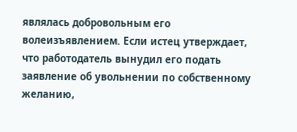являлась добровольным его волеизъявлением. Если истец утверждает, что работодатель вынудил его подать заявление об увольнении по собственному желанию,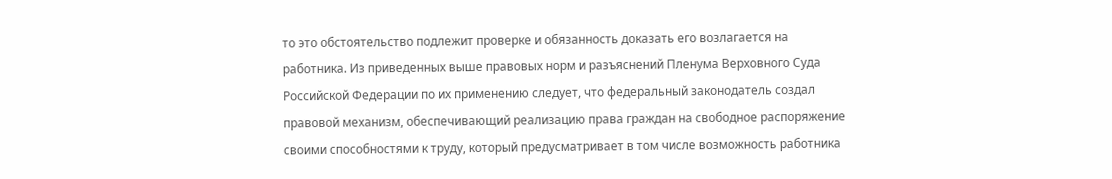то это обстоятельство подлежит проверке и обязанность доказать его возлагается на работника. Из приведенных выше правовых норм и разъяснений Пленума Верховного Суда Российской Федерации по их применению следует, что федеральный законодатель создал правовой механизм, обеспечивающий реализацию права граждан на свободное распоряжение своими способностями к труду, который предусматривает в том числе возможность работника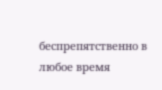беспрепятственно в любое время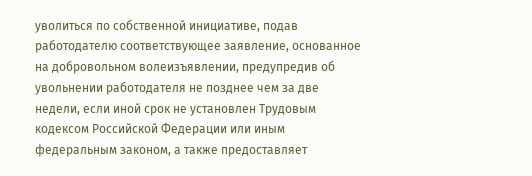уволиться по собственной инициативе, подав работодателю соответствующее заявление, основанное на добровольном волеизъявлении, предупредив об увольнении работодателя не позднее чем за две недели, если иной срок не установлен Трудовым кодексом Российской Федерации или иным федеральным законом, а также предоставляет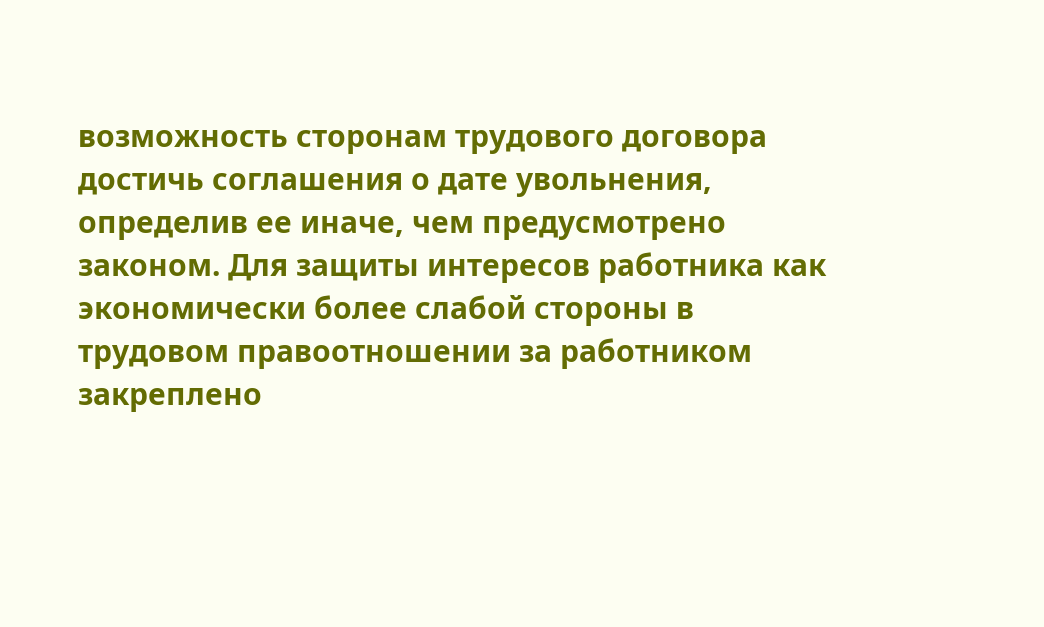возможность сторонам трудового договора достичь соглашения о дате увольнения, определив ее иначе, чем предусмотрено законом. Для защиты интересов работника как экономически более слабой стороны в трудовом правоотношении за работником закреплено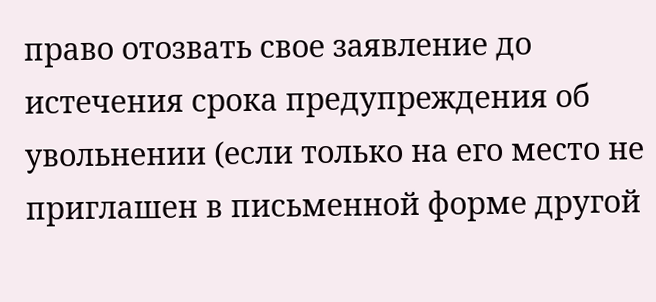право отозвать свое заявление до истечения срока предупреждения об увольнении (если только на его место не приглашен в письменной форме другой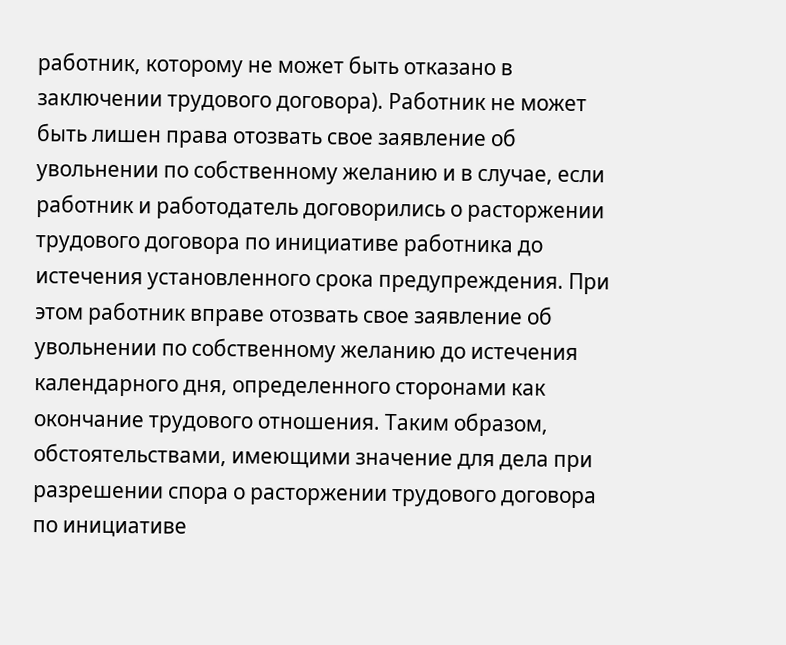работник, которому не может быть отказано в заключении трудового договора). Работник не может быть лишен права отозвать свое заявление об увольнении по собственному желанию и в случае, если работник и работодатель договорились о расторжении трудового договора по инициативе работника до истечения установленного срока предупреждения. При этом работник вправе отозвать свое заявление об увольнении по собственному желанию до истечения календарного дня, определенного сторонами как окончание трудового отношения. Таким образом, обстоятельствами, имеющими значение для дела при разрешении спора о расторжении трудового договора по инициативе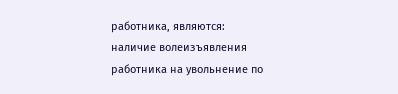работника, являются: наличие волеизъявления работника на увольнение по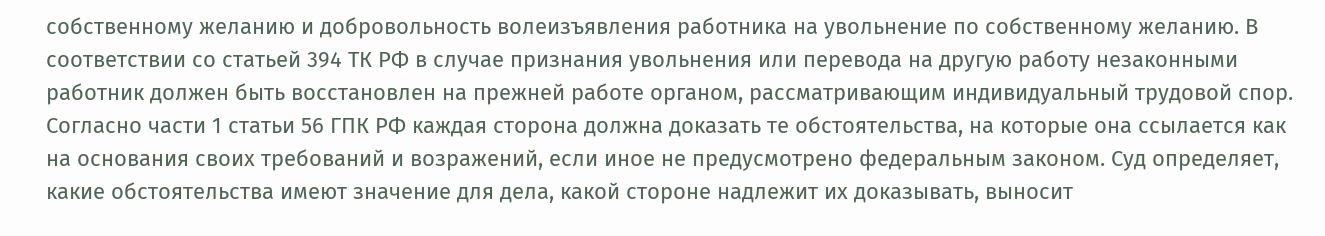собственному желанию и добровольность волеизъявления работника на увольнение по собственному желанию. В соответствии со статьей 394 ТК РФ в случае признания увольнения или перевода на другую работу незаконными работник должен быть восстановлен на прежней работе органом, рассматривающим индивидуальный трудовой спор. Согласно части 1 статьи 56 ГПК РФ каждая сторона должна доказать те обстоятельства, на которые она ссылается как на основания своих требований и возражений, если иное не предусмотрено федеральным законом. Суд определяет, какие обстоятельства имеют значение для дела, какой стороне надлежит их доказывать, выносит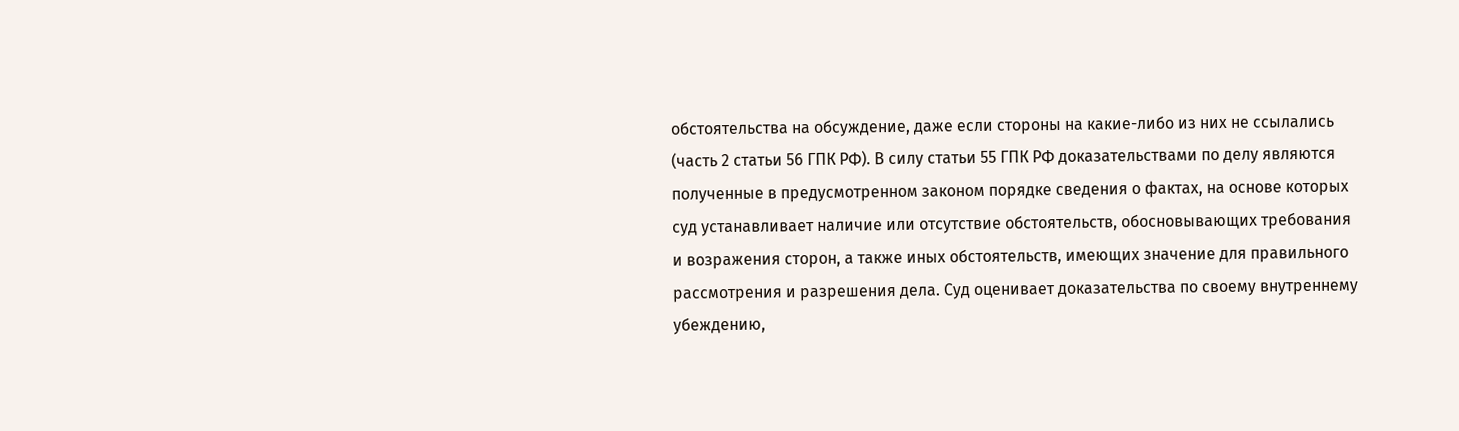обстоятельства на обсуждение, даже если стороны на какие-либо из них не ссылались (часть 2 статьи 56 ГПК РФ). В силу статьи 55 ГПК РФ доказательствами по делу являются полученные в предусмотренном законом порядке сведения о фактах, на основе которых суд устанавливает наличие или отсутствие обстоятельств, обосновывающих требования и возражения сторон, а также иных обстоятельств, имеющих значение для правильного рассмотрения и разрешения дела. Суд оценивает доказательства по своему внутреннему убеждению,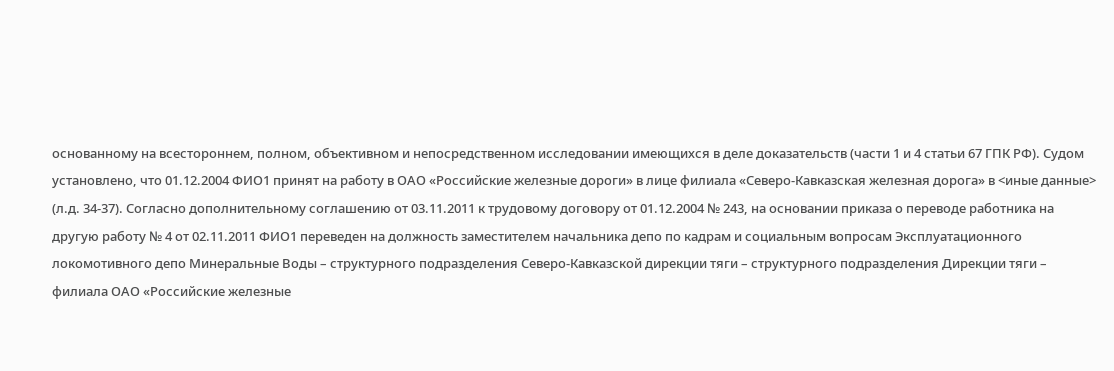основанному на всестороннем, полном, объективном и непосредственном исследовании имеющихся в деле доказательств (части 1 и 4 статьи 67 ГПК РФ). Судом установлено, что 01.12.2004 ФИО1 принят на работу в ОАО «Российские железные дороги» в лице филиала «Северо-Кавказская железная дорога» в <иные данные> (л.д. 34-37). Согласно дополнительному соглашению от 03.11.2011 к трудовому договору от 01.12.2004 № 243, на основании приказа о переводе работника на другую работу № 4 от 02.11.2011 ФИО1 переведен на должность заместителем начальника депо по кадрам и социальным вопросам Эксплуатационного локомотивного депо Минеральные Воды – структурного подразделения Северо-Кавказской дирекции тяги – структурного подразделения Дирекции тяги – филиала ОАО «Российские железные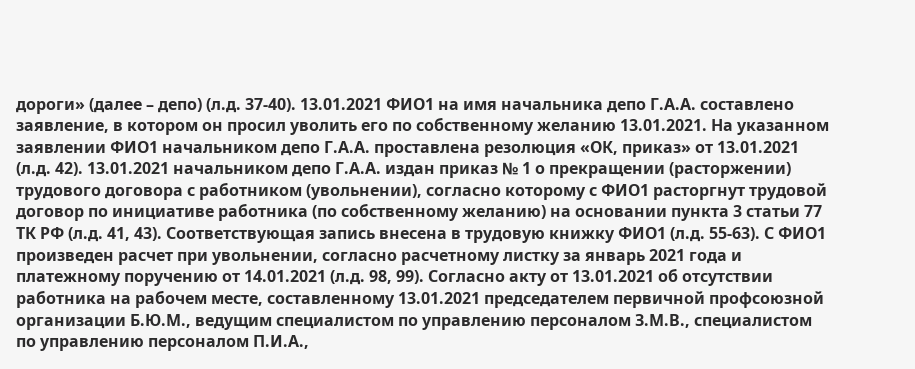дороги» (далее – депо) (л.д. 37-40). 13.01.2021 ФИО1 на имя начальника депо Г.А.А. составлено заявление, в котором он просил уволить его по собственному желанию 13.01.2021. На указанном заявлении ФИО1 начальником депо Г.А.А. проставлена резолюция «ОК, приказ» от 13.01.2021 (л.д. 42). 13.01.2021 начальником депо Г.А.А. издан приказ № 1 о прекращении (расторжении) трудового договора с работником (увольнении), согласно которому с ФИО1 расторгнут трудовой договор по инициативе работника (по собственному желанию) на основании пункта 3 статьи 77 ТК РФ (л.д. 41, 43). Соответствующая запись внесена в трудовую книжку ФИО1 (л.д. 55-63). С ФИО1 произведен расчет при увольнении, согласно расчетному листку за январь 2021 года и платежному поручению от 14.01.2021 (л.д. 98, 99). Согласно акту от 13.01.2021 об отсутствии работника на рабочем месте, составленному 13.01.2021 председателем первичной профсоюзной организации Б.Ю.М., ведущим специалистом по управлению персоналом З.М.В., специалистом по управлению персоналом П.И.А.,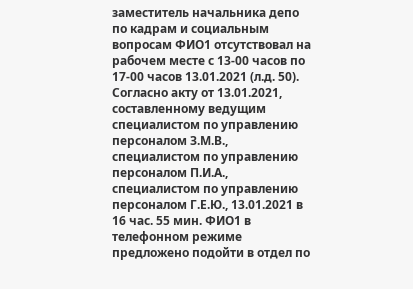заместитель начальника депо по кадрам и социальным вопросам ФИО1 отсутствовал на рабочем месте с 13-00 часов по 17-00 часов 13.01.2021 (л.д. 50). Согласно акту от 13.01.2021, составленному ведущим специалистом по управлению персоналом З.М.В., специалистом по управлению персоналом П.И.А., специалистом по управлению персоналом Г.Е.Ю., 13.01.2021 в 16 час. 55 мин. ФИО1 в телефонном режиме предложено подойти в отдел по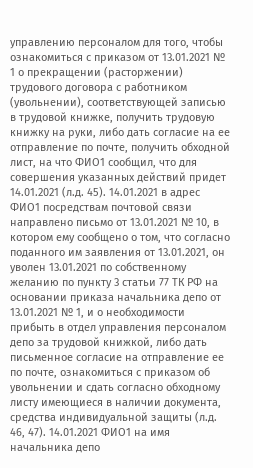управлению персоналом для того, чтобы ознакомиться с приказом от 13.01.2021 № 1 о прекращении (расторжении) трудового договора с работником (увольнении), соответствующей записью в трудовой книжке, получить трудовую книжку на руки, либо дать согласие на ее отправление по почте, получить обходной лист, на что ФИО1 сообщил, что для совершения указанных действий придет 14.01.2021 (л.д. 45). 14.01.2021 в адрес ФИО1 посредствам почтовой связи направлено письмо от 13.01.2021 № 10, в котором ему сообщено о том, что согласно поданного им заявления от 13.01.2021, он уволен 13.01.2021 по собственному желанию по пункту 3 статьи 77 ТК РФ на основании приказа начальника депо от 13.01.2021 № 1, и о необходимости прибыть в отдел управления персоналом депо за трудовой книжкой, либо дать письменное согласие на отправление ее по почте, ознакомиться с приказом об увольнении и сдать согласно обходному листу имеющиеся в наличии документа, средства индивидуальной защиты (л.д. 46, 47). 14.01.2021 ФИО1 на имя начальника депо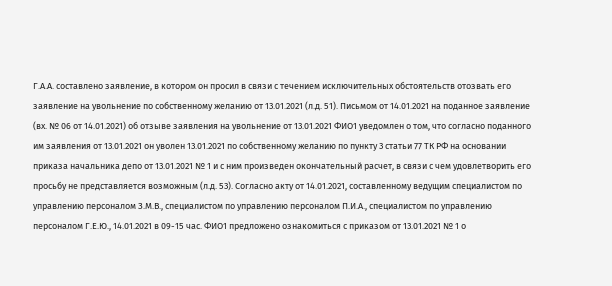Г.А.А. составлено заявление, в котором он просил в связи с течением исключительных обстоятельств отозвать его заявление на увольнение по собственному желанию от 13.01.2021 (л.д. 51). Письмом от 14.01.2021 на поданное заявление (вх. № 06 от 14.01.2021) об отзыве заявления на увольнение от 13.01.2021 ФИО1 уведомлен о том, что согласно поданного им заявления от 13.01.2021 он уволен 13.01.2021 по собственному желанию по пункту 3 статьи 77 ТК РФ на основании приказа начальника депо от 13.01.2021 № 1 и с ним произведен окончательный расчет, в связи с чем удовлетворить его просьбу не представляется возможным (л.д. 53). Согласно акту от 14.01.2021, составленному ведущим специалистом по управлению персоналом З.М.В., специалистом по управлению персоналом П.И.А., специалистом по управлению персоналом Г.Е.Ю., 14.01.2021 в 09-15 час. ФИО1 предложено ознакомиться с приказом от 13.01.2021 № 1 о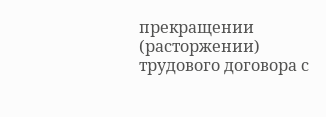прекращении (расторжении) трудового договора с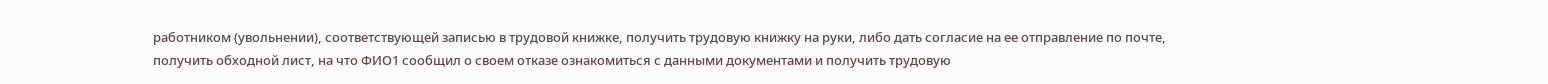работником (увольнении), соответствующей записью в трудовой книжке, получить трудовую книжку на руки, либо дать согласие на ее отправление по почте, получить обходной лист, на что ФИО1 сообщил о своем отказе ознакомиться с данными документами и получить трудовую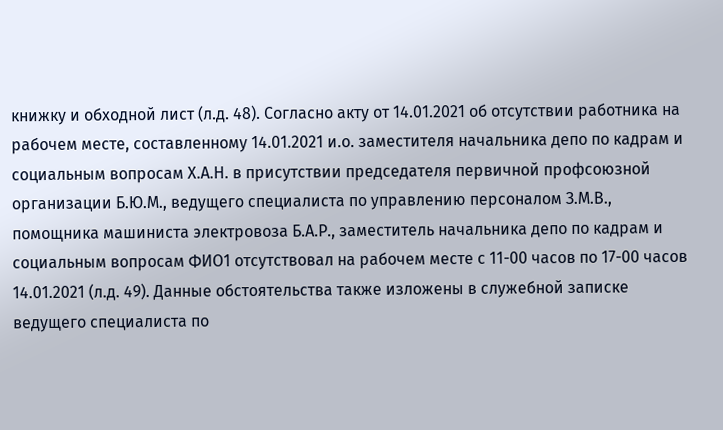книжку и обходной лист (л.д. 48). Согласно акту от 14.01.2021 об отсутствии работника на рабочем месте, составленному 14.01.2021 и.о. заместителя начальника депо по кадрам и социальным вопросам Х.А.Н. в присутствии председателя первичной профсоюзной организации Б.Ю.М., ведущего специалиста по управлению персоналом З.М.В., помощника машиниста электровоза Б.А.Р., заместитель начальника депо по кадрам и социальным вопросам ФИО1 отсутствовал на рабочем месте с 11-00 часов по 17-00 часов 14.01.2021 (л.д. 49). Данные обстоятельства также изложены в служебной записке ведущего специалиста по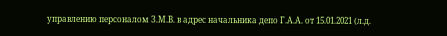управлению персоналом З.М.В. в адрес начальника депо Г.А.А. от 15.01.2021 (л.д.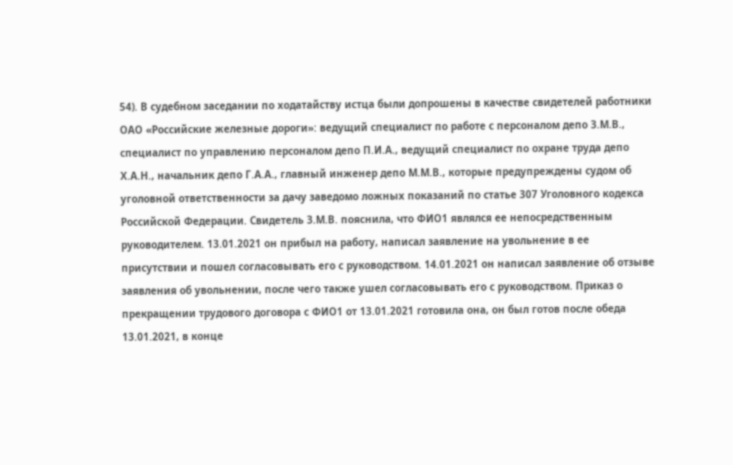54). В судебном заседании по ходатайству истца были допрошены в качестве свидетелей работники ОАО «Российские железные дороги»: ведущий специалист по работе с персоналом депо З.М.В., специалист по управлению персоналом депо П.И.А., ведущий специалист по охране труда депо Х.А.Н., начальник депо Г.А.А., главный инженер депо М.М.В., которые предупреждены судом об уголовной ответственности за дачу заведомо ложных показаний по статье 307 Уголовного кодекса Российской Федерации. Свидетель З.М.В. пояснила, что ФИО1 являлся ее непосредственным руководителем. 13.01.2021 он прибыл на работу, написал заявление на увольнение в ее присутствии и пошел согласовывать его с руководством. 14.01.2021 он написал заявление об отзыве заявления об увольнении, после чего также ушел согласовывать его с руководством. Приказ о прекращении трудового договора с ФИО1 от 13.01.2021 готовила она, он был готов после обеда 13.01.2021, в конце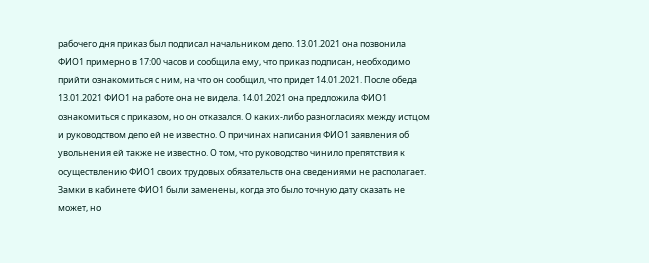рабочего дня приказ был подписал начальником депо. 13.01.2021 она позвонила ФИО1 примерно в 17:00 часов и сообщила ему, что приказ подписан, необходимо прийти ознакомиться с ним, на что он сообщил, что придет 14.01.2021. После обеда 13.01.2021 ФИО1 на работе она не видела. 14.01.2021 она предложила ФИО1 ознакомиться с приказом, но он отказался. О каких-либо разногласиях между истцом и руководством депо ей не известно. О причинах написания ФИО1 заявления об увольнения ей также не известно. О том, что руководство чинило препятствия к осуществлению ФИО1 своих трудовых обязательств она сведениями не располагает. Замки в кабинете ФИО1 были заменены, когда это было точную дату сказать не может, но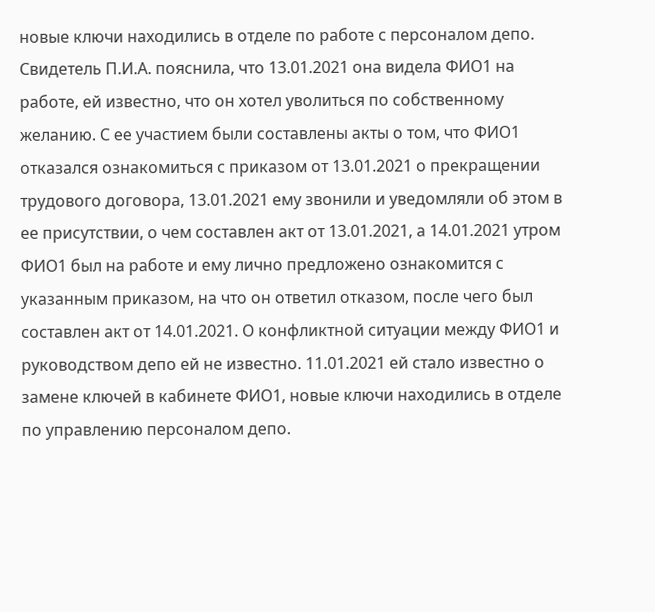новые ключи находились в отделе по работе с персоналом депо. Свидетель П.И.А. пояснила, что 13.01.2021 она видела ФИО1 на работе, ей известно, что он хотел уволиться по собственному желанию. С ее участием были составлены акты о том, что ФИО1 отказался ознакомиться с приказом от 13.01.2021 о прекращении трудового договора, 13.01.2021 ему звонили и уведомляли об этом в ее присутствии, о чем составлен акт от 13.01.2021, а 14.01.2021 утром ФИО1 был на работе и ему лично предложено ознакомится с указанным приказом, на что он ответил отказом, после чего был составлен акт от 14.01.2021. О конфликтной ситуации между ФИО1 и руководством депо ей не известно. 11.01.2021 ей стало известно о замене ключей в кабинете ФИО1, новые ключи находились в отделе по управлению персоналом депо.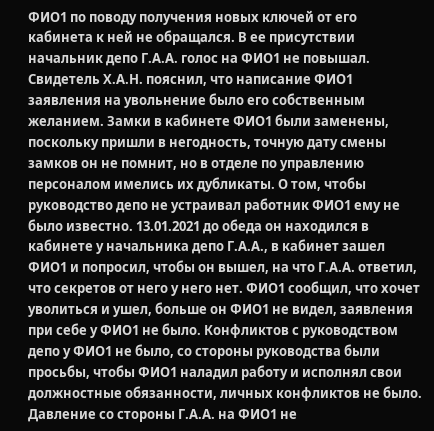ФИО1 по поводу получения новых ключей от его кабинета к ней не обращался. В ее присутствии начальник депо Г.А.А. голос на ФИО1 не повышал. Свидетель Х.А.Н. пояснил, что написание ФИО1 заявления на увольнение было его собственным желанием. Замки в кабинете ФИО1 были заменены, поскольку пришли в негодность, точную дату смены замков он не помнит, но в отделе по управлению персоналом имелись их дубликаты. О том, чтобы руководство депо не устраивал работник ФИО1 ему не было известно. 13.01.2021 до обеда он находился в кабинете у начальника депо Г.А.А., в кабинет зашел ФИО1 и попросил, чтобы он вышел, на что Г.А.А. ответил, что секретов от него у него нет. ФИО1 сообщил, что хочет уволиться и ушел, больше он ФИО1 не видел, заявления при себе у ФИО1 не было. Конфликтов с руководством депо у ФИО1 не было, со стороны руководства были просьбы, чтобы ФИО1 наладил работу и исполнял свои должностные обязанности, личных конфликтов не было. Давление со стороны Г.А.А. на ФИО1 не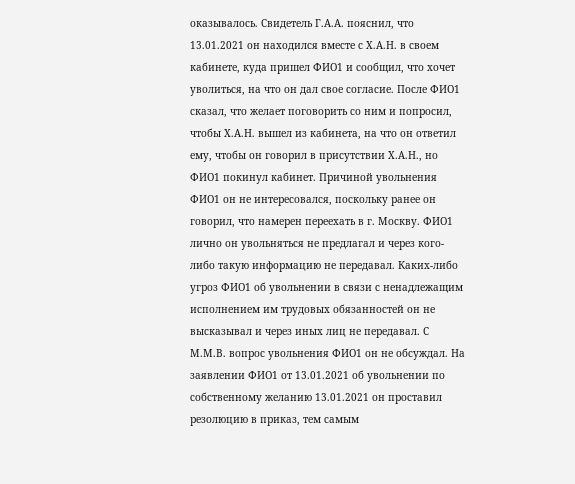оказывалось. Свидетель Г.А.А. пояснил, что 13.01.2021 он находился вместе с Х.А.Н. в своем кабинете, куда пришел ФИО1 и сообщил, что хочет уволиться, на что он дал свое согласие. После ФИО1 сказал, что желает поговорить со ним и попросил, чтобы Х.А.Н. вышел из кабинета, на что он ответил ему, чтобы он говорил в присутствии Х.А.Н., но ФИО1 покинул кабинет. Причиной увольнения ФИО1 он не интересовался, поскольку ранее он говорил, что намерен переехать в г. Москву. ФИО1 лично он увольняться не предлагал и через кого-либо такую информацию не передавал. Каких-либо угроз ФИО1 об увольнении в связи с ненадлежащим исполнением им трудовых обязанностей он не высказывал и через иных лиц не передавал. С М.М.В. вопрос увольнения ФИО1 он не обсуждал. На заявлении ФИО1 от 13.01.2021 об увольнении по собственному желанию 13.01.2021 он проставил резолюцию в приказ, тем самым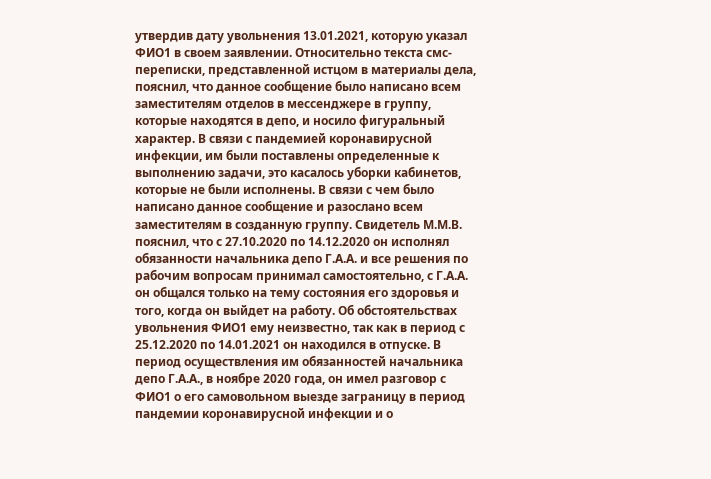утвердив дату увольнения 13.01.2021, которую указал ФИО1 в своем заявлении. Относительно текста смс-переписки, представленной истцом в материалы дела, пояснил, что данное сообщение было написано всем заместителям отделов в мессенджере в группу, которые находятся в депо, и носило фигуральный характер. В связи с пандемией коронавирусной инфекции, им были поставлены определенные к выполнению задачи, это касалось уборки кабинетов, которые не были исполнены. В связи с чем было написано данное сообщение и разослано всем заместителям в созданную группу. Свидетель М.М.В. пояснил, что с 27.10.2020 по 14.12.2020 он исполнял обязанности начальника депо Г.А.А. и все решения по рабочим вопросам принимал самостоятельно, с Г.А.А. он общался только на тему состояния его здоровья и того, когда он выйдет на работу. Об обстоятельствах увольнения ФИО1 ему неизвестно, так как в период с 25.12.2020 по 14.01.2021 он находился в отпуске. В период осуществления им обязанностей начальника депо Г.А.А., в ноябре 2020 года, он имел разговор с ФИО1 о его самовольном выезде заграницу в период пандемии коронавирусной инфекции и о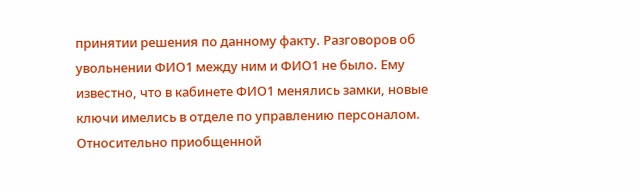принятии решения по данному факту. Разговоров об увольнении ФИО1 между ним и ФИО1 не было. Ему известно, что в кабинете ФИО1 менялись замки, новые ключи имелись в отделе по управлению персоналом. Относительно приобщенной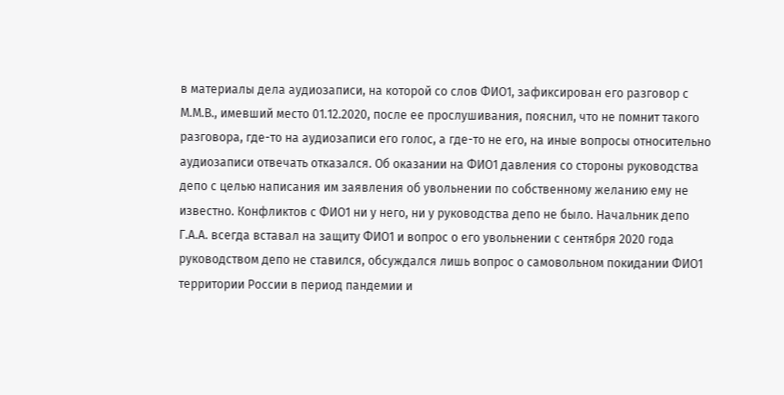в материалы дела аудиозаписи, на которой со слов ФИО1, зафиксирован его разговор с М.М.В., имевший место 01.12.2020, после ее прослушивания, пояснил, что не помнит такого разговора, где-то на аудиозаписи его голос, а где-то не его, на иные вопросы относительно аудиозаписи отвечать отказался. Об оказании на ФИО1 давления со стороны руководства депо с целью написания им заявления об увольнении по собственному желанию ему не известно. Конфликтов с ФИО1 ни у него, ни у руководства депо не было. Начальник депо Г.А.А. всегда вставал на защиту ФИО1 и вопрос о его увольнении с сентября 2020 года руководством депо не ставился, обсуждался лишь вопрос о самовольном покидании ФИО1 территории России в период пандемии и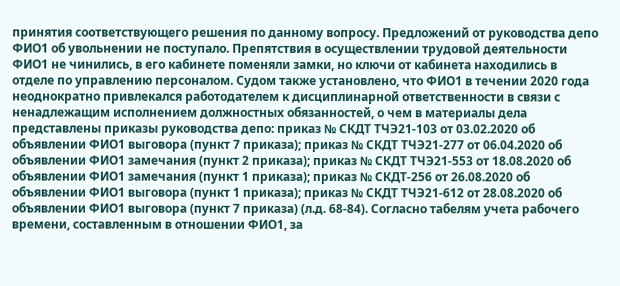принятия соответствующего решения по данному вопросу. Предложений от руководства депо ФИО1 об увольнении не поступало. Препятствия в осуществлении трудовой деятельности ФИО1 не чинились, в его кабинете поменяли замки, но ключи от кабинета находились в отделе по управлению персоналом. Судом также установлено, что ФИО1 в течении 2020 года неоднократно привлекался работодателем к дисциплинарной ответственности в связи с ненадлежащим исполнением должностных обязанностей, о чем в материалы дела представлены приказы руководства депо: приказ № СКДТ ТЧЭ21-103 от 03.02.2020 об объявлении ФИО1 выговора (пункт 7 приказа); приказ № СКДТ ТЧЭ21-277 от 06.04.2020 об объявлении ФИО1 замечания (пункт 2 приказа); приказ № СКДТ ТЧЭ21-553 от 18.08.2020 об объявлении ФИО1 замечания (пункт 1 приказа); приказ № СКДТ-256 от 26.08.2020 об объявлении ФИО1 выговора (пункт 1 приказа); приказ № СКДТ ТЧЭ21-612 от 28.08.2020 об объявлении ФИО1 выговора (пункт 7 приказа) (л.д. 68-84). Согласно табелям учета рабочего времени, составленным в отношении ФИО1, за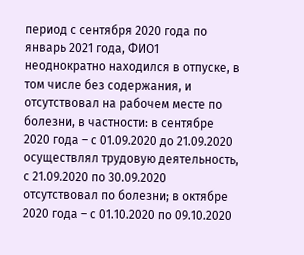период с сентября 2020 года по январь 2021 года, ФИО1 неоднократно находился в отпуске, в том числе без содержания, и отсутствовал на рабочем месте по болезни, в частности: в сентябре 2020 года – с 01.09.2020 до 21.09.2020 осуществлял трудовую деятельность, с 21.09.2020 по 30.09.2020 отсутствовал по болезни; в октябре 2020 года – с 01.10.2020 по 09.10.2020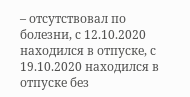– отсутствовал по болезни, с 12.10.2020 находился в отпуске, с 19.10.2020 находился в отпуске без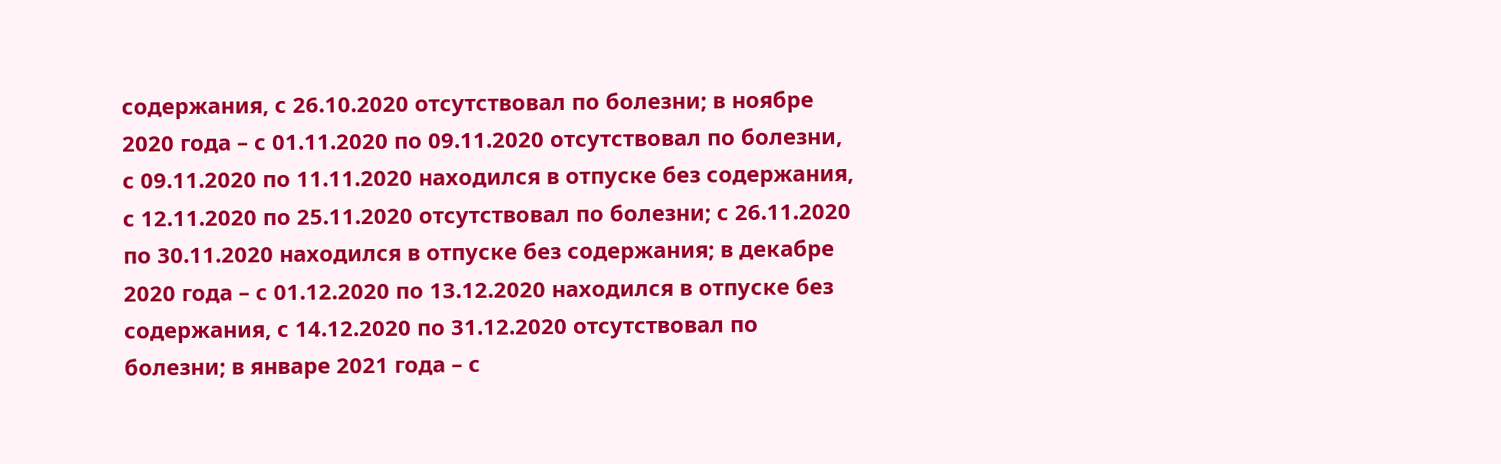содержания, с 26.10.2020 отсутствовал по болезни; в ноябре 2020 года – с 01.11.2020 по 09.11.2020 отсутствовал по болезни, с 09.11.2020 по 11.11.2020 находился в отпуске без содержания, с 12.11.2020 по 25.11.2020 отсутствовал по болезни; с 26.11.2020 по 30.11.2020 находился в отпуске без содержания; в декабре 2020 года – с 01.12.2020 по 13.12.2020 находился в отпуске без содержания, с 14.12.2020 по 31.12.2020 отсутствовал по болезни; в январе 2021 года – с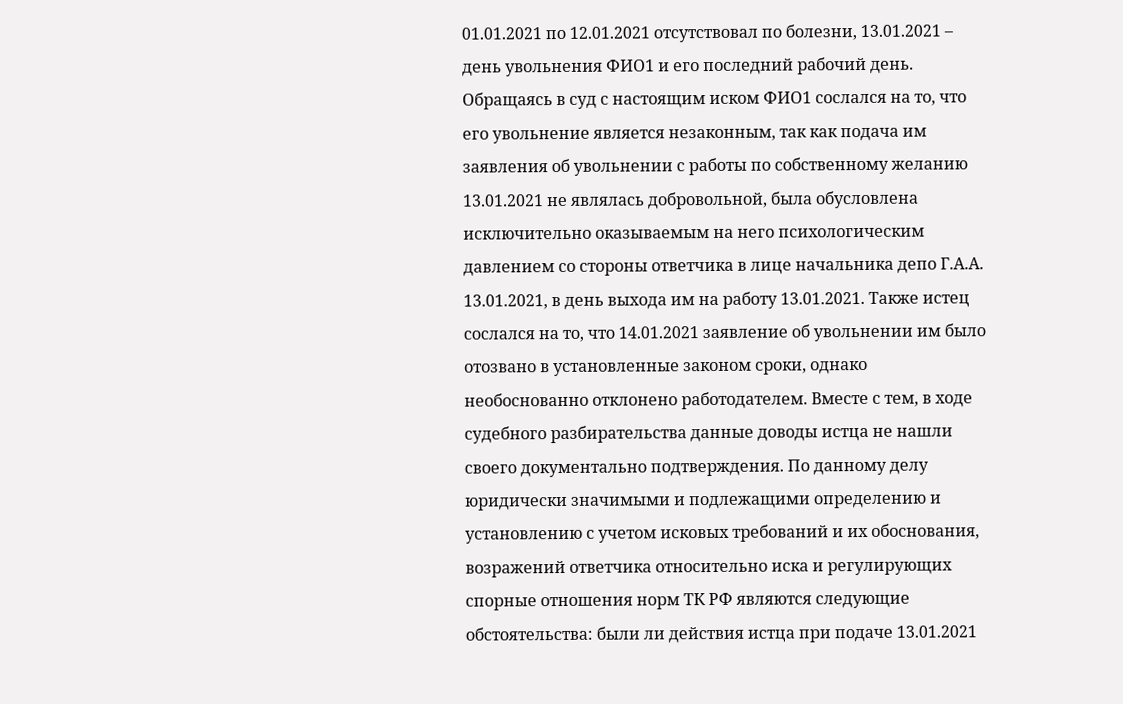01.01.2021 по 12.01.2021 отсутствовал по болезни, 13.01.2021 – день увольнения ФИО1 и его последний рабочий день. Обращаясь в суд с настоящим иском ФИО1 сослался на то, что его увольнение является незаконным, так как подача им заявления об увольнении с работы по собственному желанию 13.01.2021 не являлась добровольной, была обусловлена исключительно оказываемым на него психологическим давлением со стороны ответчика в лице начальника депо Г.А.А. 13.01.2021, в день выхода им на работу 13.01.2021. Также истец сослался на то, что 14.01.2021 заявление об увольнении им было отозвано в установленные законом сроки, однако необоснованно отклонено работодателем. Вместе с тем, в ходе судебного разбирательства данные доводы истца не нашли своего документально подтверждения. По данному делу юридически значимыми и подлежащими определению и установлению с учетом исковых требований и их обоснования, возражений ответчика относительно иска и регулирующих спорные отношения норм ТК РФ являются следующие обстоятельства: были ли действия истца при подаче 13.01.2021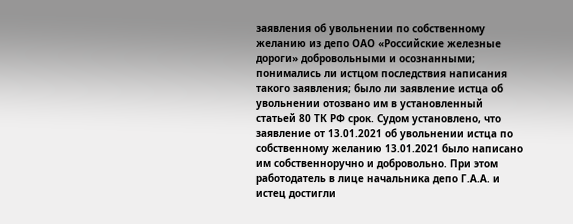заявления об увольнении по собственному желанию из депо ОАО «Российские железные дороги» добровольными и осознанными; понимались ли истцом последствия написания такого заявления; было ли заявление истца об увольнении отозвано им в установленный статьей 80 ТК РФ срок. Судом установлено, что заявление от 13.01.2021 об увольнении истца по собственному желанию 13.01.2021 было написано им собственноручно и добровольно. При этом работодатель в лице начальника депо Г.А.А. и истец достигли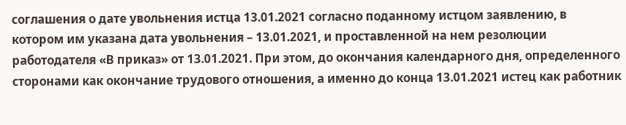соглашения о дате увольнения истца 13.01.2021 согласно поданному истцом заявлению, в котором им указана дата увольнения – 13.01.2021, и проставленной на нем резолюции работодателя «В приказ» от 13.01.2021. При этом, до окончания календарного дня, определенного сторонами как окончание трудового отношения, а именно до конца 13.01.2021 истец как работник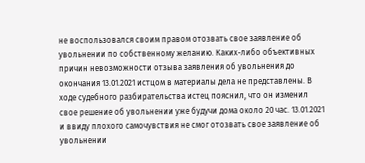не воспользовался своим правом отозвать свое заявление об увольнении по собственному желанию. Каких-либо объективных причин невозможности отзыва заявления об увольнения до окончания 13.01.2021 истцом в материалы дела не представлены. В ходе судебного разбирательства истец пояснил, что он изменил свое решение об увольнении уже будучи дома около 20 час. 13.01.2021 и ввиду плохого самочувствия не смог отозвать свое заявление об увольнении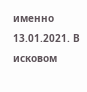именно 13.01.2021. В исковом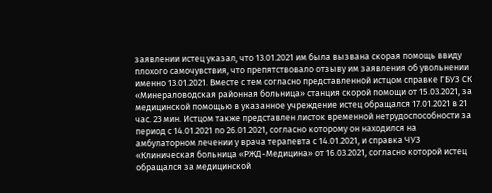заявлении истец указал, что 13.01.2021 им была вызвана скорая помощь ввиду плохого самочувствия, что препятствовало отзыву им заявления об увольнении именно 13.01.2021. Вместе с тем согласно представленной истцом справке ГБУЗ СК «Минераловодская районная больница» станция скорой помощи от 15.03.2021, за медицинской помощью в указанное учреждение истец обращался 17.01.2021 в 21 час. 23 мин. Истцом также представлен листок временной нетрудоспособности за период с 14.01.2021 по 26.01.2021, согласно которому он находился на амбулаторном лечении у врача терапевта с 14.01.2021, и справка ЧУЗ «Клиническая больница «РЖД-Медицина» от 16.03.2021, согласно которой истец обращался за медицинской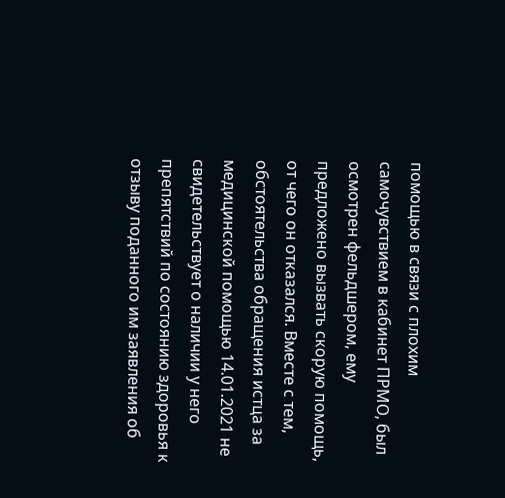помощью в связи с плохим самочувствием в кабинет ПРМО, был осмотрен фельдшером, ему предложено вызвать скорую помощь, от чего он отказался. Вместе с тем, обстоятельства обращения истца за медицинской помощью 14.01.2021 не свидетельствует о наличии у него препятствий по состоянию здоровья к отзыву поданного им заявления об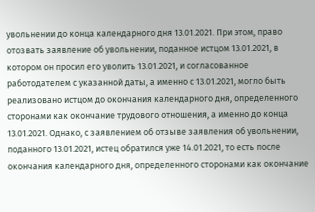увольнении до конца календарного дня 13.01.2021. При этом, право отозвать заявление об увольнении, поданное истцом 13.01.2021, в котором он просил его уволить 13.01.2021, и согласованное работодателем с указанной даты, а именно с 13.01.2021, могло быть реализовано истцом до окончания календарного дня, определенного сторонами как окончание трудового отношения, а именно до конца 13.01.2021. Однако, с заявлением об отзыве заявления об увольнении, поданного 13.01.2021, истец обратился уже 14.01.2021, то есть после окончания календарного дня, определенного сторонами как окончание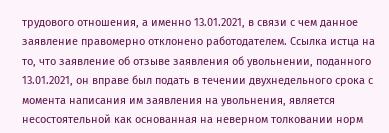трудового отношения, а именно 13.01.2021, в связи с чем данное заявление правомерно отклонено работодателем. Ссылка истца на то, что заявление об отзыве заявления об увольнении, поданного 13.01.2021, он вправе был подать в течении двухнедельного срока с момента написания им заявления на увольнения, является несостоятельной как основанная на неверном толковании норм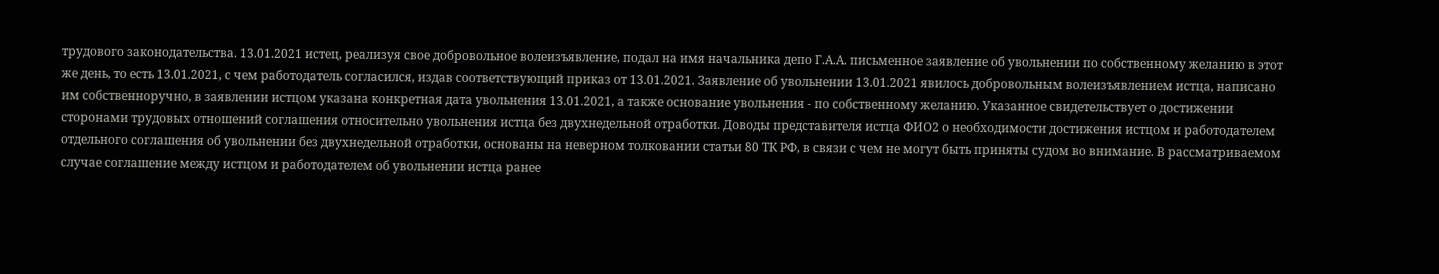трудового законодательства. 13.01.2021 истец, реализуя свое добровольное волеизъявление, подал на имя начальника депо Г.А.А. письменное заявление об увольнении по собственному желанию в этот же день, то есть 13.01.2021, с чем работодатель согласился, издав соответствующий приказ от 13.01.2021. Заявление об увольнении 13.01.2021 явилось добровольным волеизъявлением истца, написано им собственноручно, в заявлении истцом указана конкретная дата увольнения 13.01.2021, а также основание увольнения - по собственному желанию. Указанное свидетельствует о достижении сторонами трудовых отношений соглашения относительно увольнения истца без двухнедельной отработки. Доводы представителя истца ФИО2 о необходимости достижения истцом и работодателем отдельного соглашения об увольнении без двухнедельной отработки, основаны на неверном толковании статьи 80 ТК РФ, в связи с чем не могут быть приняты судом во внимание. В рассматриваемом случае соглашение между истцом и работодателем об увольнении истца ранее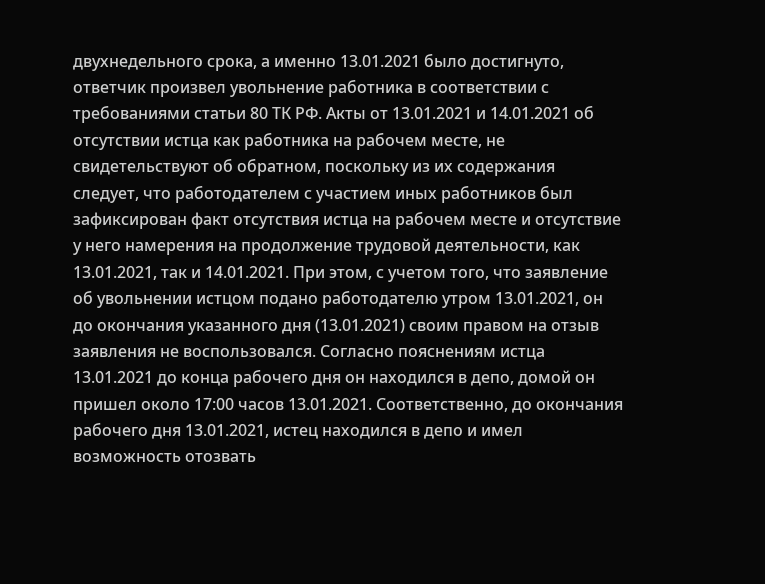двухнедельного срока, а именно 13.01.2021 было достигнуто, ответчик произвел увольнение работника в соответствии с требованиями статьи 80 ТК РФ. Акты от 13.01.2021 и 14.01.2021 об отсутствии истца как работника на рабочем месте, не свидетельствуют об обратном, поскольку из их содержания следует, что работодателем с участием иных работников был зафиксирован факт отсутствия истца на рабочем месте и отсутствие у него намерения на продолжение трудовой деятельности, как 13.01.2021, так и 14.01.2021. При этом, с учетом того, что заявление об увольнении истцом подано работодателю утром 13.01.2021, он до окончания указанного дня (13.01.2021) своим правом на отзыв заявления не воспользовался. Согласно пояснениям истца 13.01.2021 до конца рабочего дня он находился в депо, домой он пришел около 17:00 часов 13.01.2021. Соответственно, до окончания рабочего дня 13.01.2021, истец находился в депо и имел возможность отозвать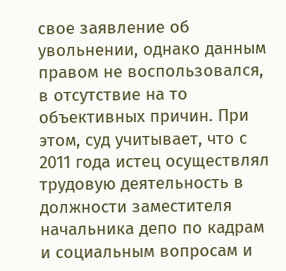свое заявление об увольнении, однако данным правом не воспользовался, в отсутствие на то объективных причин. При этом, суд учитывает, что с 2011 года истец осуществлял трудовую деятельность в должности заместителя начальника депо по кадрам и социальным вопросам и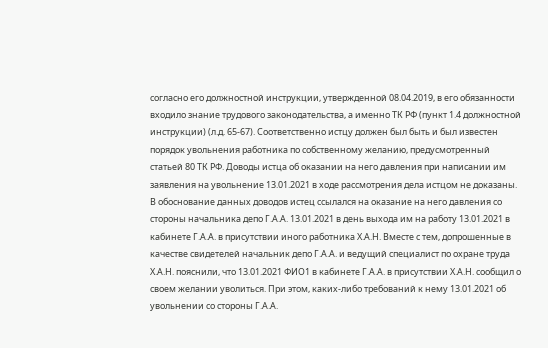согласно его должностной инструкции, утвержденной 08.04.2019, в его обязанности входило знание трудового законодательства, а именно ТК РФ (пункт 1.4 должностной инструкции) (л.д. 65-67). Соответственно истцу должен был быть и был известен порядок увольнения работника по собственному желанию, предусмотренный статьей 80 ТК РФ. Доводы истца об оказании на него давления при написании им заявления на увольнение 13.01.2021 в ходе рассмотрения дела истцом не доказаны. В обоснование данных доводов истец ссылался на оказание на него давления со стороны начальника депо Г.А.А. 13.01.2021 в день выхода им на работу 13.01.2021 в кабинете Г.А.А. в присутствии иного работника Х.А.Н. Вместе с тем, допрошенные в качестве свидетелей начальник депо Г.А.А. и ведущий специалист по охране труда Х.А.Н. пояснили, что 13.01.2021 ФИО1 в кабинете Г.А.А. в присутствии Х.А.Н. сообщил о своем желании уволиться. При этом, каких-либо требований к нему 13.01.2021 об увольнении со стороны Г.А.А.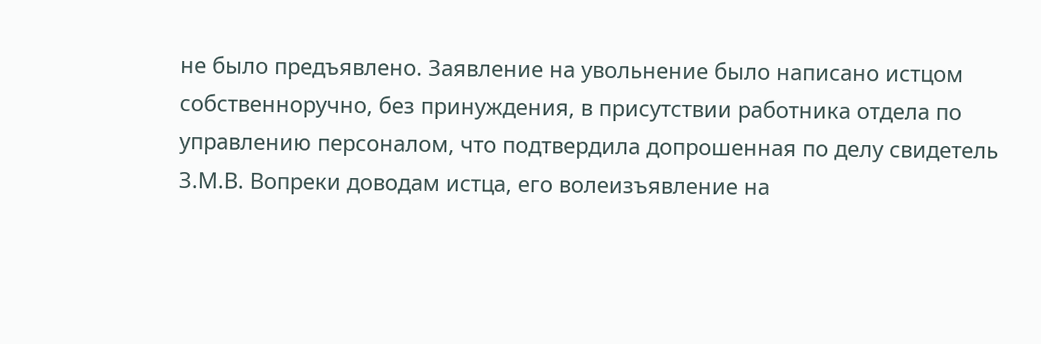не было предъявлено. Заявление на увольнение было написано истцом собственноручно, без принуждения, в присутствии работника отдела по управлению персоналом, что подтвердила допрошенная по делу свидетель З.М.В. Вопреки доводам истца, его волеизъявление на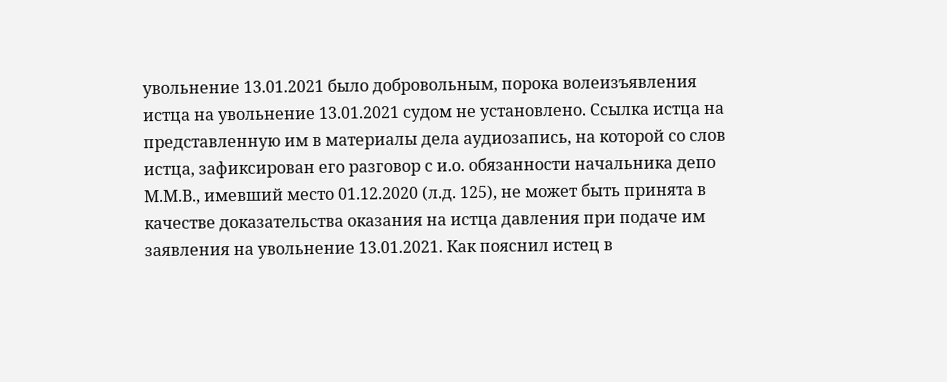увольнение 13.01.2021 было добровольным, порока волеизъявления истца на увольнение 13.01.2021 судом не установлено. Ссылка истца на представленную им в материалы дела аудиозапись, на которой со слов истца, зафиксирован его разговор с и.о. обязанности начальника депо М.М.В., имевший место 01.12.2020 (л.д. 125), не может быть принята в качестве доказательства оказания на истца давления при подаче им заявления на увольнение 13.01.2021. Как пояснил истец в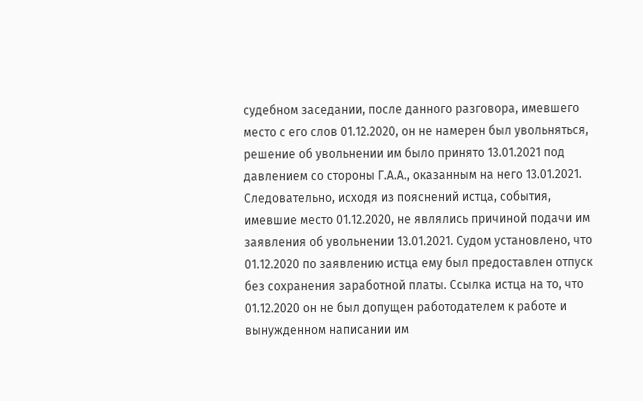судебном заседании, после данного разговора, имевшего место с его слов 01.12.2020, он не намерен был увольняться, решение об увольнении им было принято 13.01.2021 под давлением со стороны Г.А.А., оказанным на него 13.01.2021. Следовательно, исходя из пояснений истца, события, имевшие место 01.12.2020, не являлись причиной подачи им заявления об увольнении 13.01.2021. Судом установлено, что 01.12.2020 по заявлению истца ему был предоставлен отпуск без сохранения заработной платы. Ссылка истца на то, что 01.12.2020 он не был допущен работодателем к работе и вынужденном написании им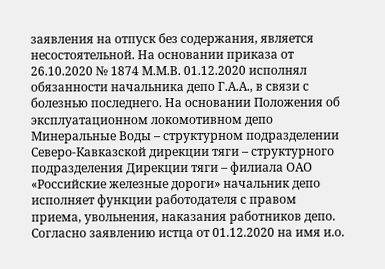заявления на отпуск без содержания, является несостоятельной. На основании приказа от 26.10.2020 № 1874 М.М.В. 01.12.2020 исполнял обязанности начальника депо Г.А.А., в связи с болезнью последнего. На основании Положения об эксплуатационном локомотивном депо Минеральные Воды – структурном подразделении Северо-Кавказской дирекции тяги – структурного подразделения Дирекции тяги – филиала ОАО «Российские железные дороги» начальник депо исполняет функции работодателя с правом приема, увольнения, наказания работников депо. Согласно заявлению истца от 01.12.2020 на имя и.о.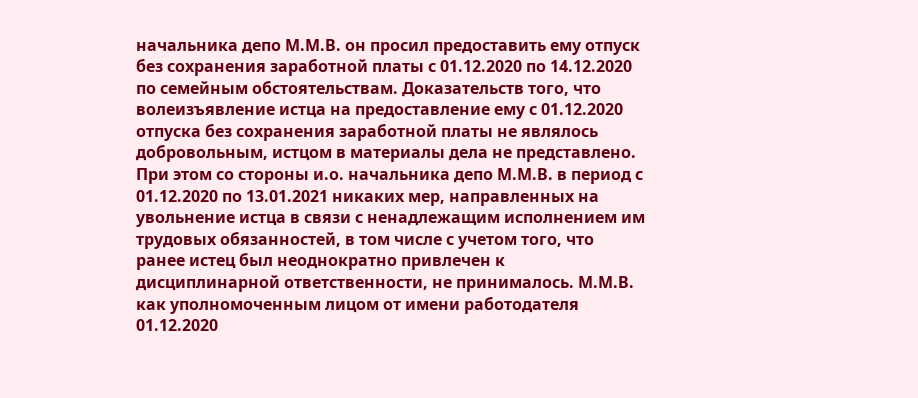начальника депо М.М.В. он просил предоставить ему отпуск без сохранения заработной платы с 01.12.2020 по 14.12.2020 по семейным обстоятельствам. Доказательств того, что волеизъявление истца на предоставление ему с 01.12.2020 отпуска без сохранения заработной платы не являлось добровольным, истцом в материалы дела не представлено. При этом со стороны и.о. начальника депо М.М.В. в период с 01.12.2020 по 13.01.2021 никаких мер, направленных на увольнение истца в связи с ненадлежащим исполнением им трудовых обязанностей, в том числе с учетом того, что ранее истец был неоднократно привлечен к дисциплинарной ответственности, не принималось. М.М.В. как уполномоченным лицом от имени работодателя 01.12.2020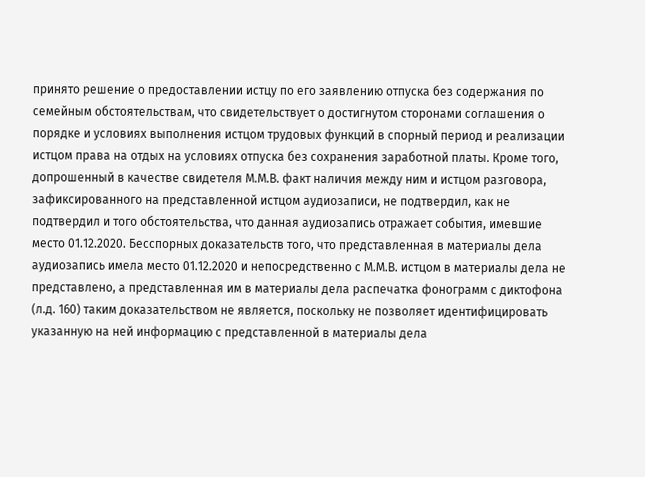принято решение о предоставлении истцу по его заявлению отпуска без содержания по семейным обстоятельствам, что свидетельствует о достигнутом сторонами соглашения о порядке и условиях выполнения истцом трудовых функций в спорный период и реализации истцом права на отдых на условиях отпуска без сохранения заработной платы. Кроме того, допрошенный в качестве свидетеля М.М.В. факт наличия между ним и истцом разговора, зафиксированного на представленной истцом аудиозаписи, не подтвердил, как не подтвердил и того обстоятельства, что данная аудиозапись отражает события, имевшие место 01.12.2020. Бесспорных доказательств того, что представленная в материалы дела аудиозапись имела место 01.12.2020 и непосредственно с М.М.В. истцом в материалы дела не представлено, а представленная им в материалы дела распечатка фонограмм с диктофона (л.д. 160) таким доказательством не является, поскольку не позволяет идентифицировать указанную на ней информацию с представленной в материалы дела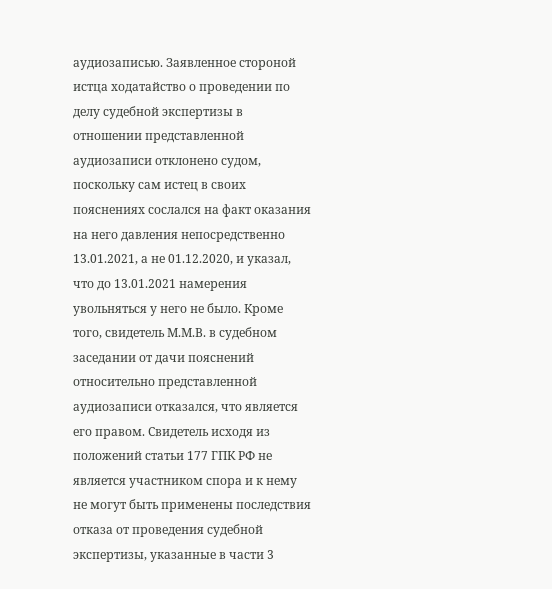аудиозаписью. Заявленное стороной истца ходатайство о проведении по делу судебной экспертизы в отношении представленной аудиозаписи отклонено судом, поскольку сам истец в своих пояснениях сослался на факт оказания на него давления непосредственно 13.01.2021, а не 01.12.2020, и указал, что до 13.01.2021 намерения увольняться у него не было. Кроме того, свидетель М.М.В. в судебном заседании от дачи пояснений относительно представленной аудиозаписи отказался, что является его правом. Свидетель исходя из положений статьи 177 ГПК РФ не является участником спора и к нему не могут быть применены последствия отказа от проведения судебной экспертизы, указанные в части 3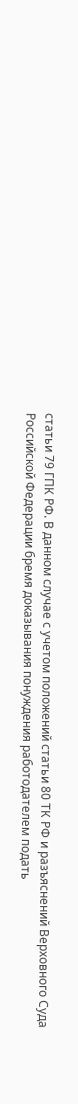статьи 79 ГПК РФ. В данном случае с учетом положений статьи 80 ТК РФ и разъяснений Верховного Суда Российской Федерации бремя доказывания понуждения работодателем подать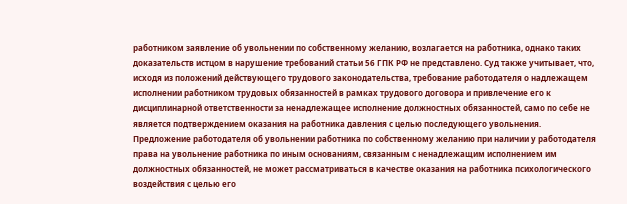работником заявление об увольнении по собственному желанию, возлагается на работника, однако таких доказательств истцом в нарушение требований статьи 56 ГПК РФ не представлено. Суд также учитывает, что, исходя из положений действующего трудового законодательства, требование работодателя о надлежащем исполнении работником трудовых обязанностей в рамках трудового договора и привлечение его к дисциплинарной ответственности за ненадлежащее исполнение должностных обязанностей, само по себе не является подтверждением оказания на работника давления с целью последующего увольнения. Предложение работодателя об увольнении работника по собственному желанию при наличии у работодателя права на увольнение работника по иным основаниям, связанным с ненадлежащим исполнением им должностных обязанностей, не может рассматриваться в качестве оказания на работника психологического воздействия с целью его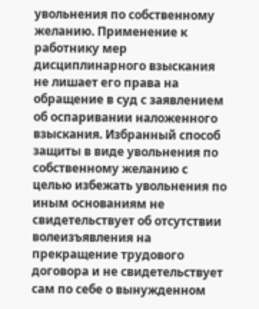увольнения по собственному желанию. Применение к работнику мер дисциплинарного взыскания не лишает его права на обращение в суд с заявлением об оспаривании наложенного взыскания. Избранный способ защиты в виде увольнения по собственному желанию с целью избежать увольнения по иным основаниям не свидетельствует об отсутствии волеизъявления на прекращение трудового договора и не свидетельствует сам по себе о вынужденном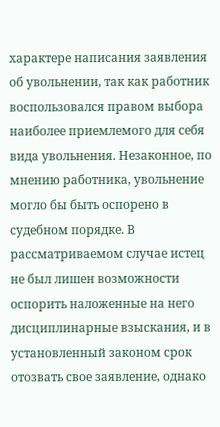характере написания заявления об увольнении, так как работник воспользовался правом выбора наиболее приемлемого для себя вида увольнения. Незаконное, по мнению работника, увольнение могло бы быть оспорено в судебном порядке. В рассматриваемом случае истец не был лишен возможности оспорить наложенные на него дисциплинарные взыскания, и в установленный законом срок отозвать свое заявление, однако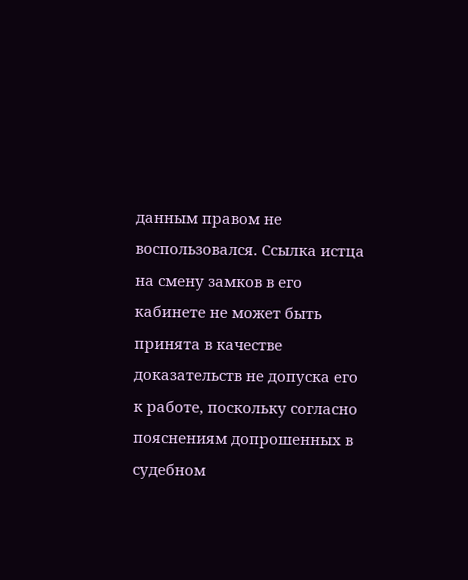данным правом не воспользовался. Ссылка истца на смену замков в его кабинете не может быть принята в качестве доказательств не допуска его к работе, поскольку согласно пояснениям допрошенных в судебном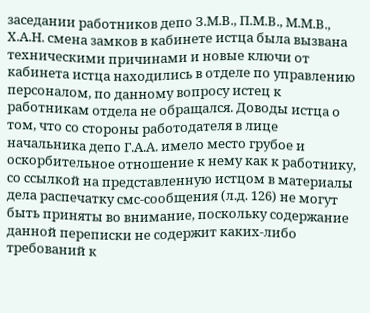заседании работников депо З.М.В., П.М.В., М.М.В., Х.А.Н. смена замков в кабинете истца была вызвана техническими причинами и новые ключи от кабинета истца находились в отделе по управлению персоналом, по данному вопросу истец к работникам отдела не обращался. Доводы истца о том, что со стороны работодателя в лице начальника депо Г.А.А. имело место грубое и оскорбительное отношение к нему как к работнику, со ссылкой на представленную истцом в материалы дела распечатку смс-сообщения (л.д. 126) не могут быть приняты во внимание, поскольку содержание данной переписки не содержит каких-либо требований к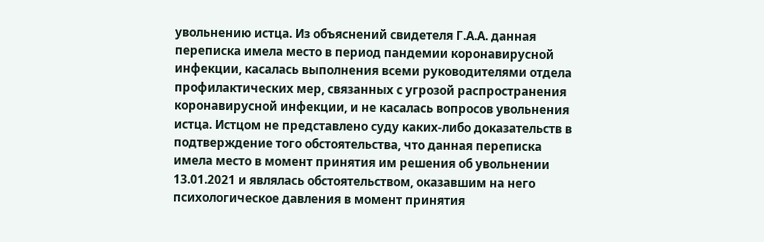увольнению истца. Из объяснений свидетеля Г.А.А. данная переписка имела место в период пандемии коронавирусной инфекции, касалась выполнения всеми руководителями отдела профилактических мер, связанных с угрозой распространения коронавирусной инфекции, и не касалась вопросов увольнения истца. Истцом не представлено суду каких-либо доказательств в подтверждение того обстоятельства, что данная переписка имела место в момент принятия им решения об увольнении 13.01.2021 и являлась обстоятельством, оказавшим на него психологическое давления в момент принятия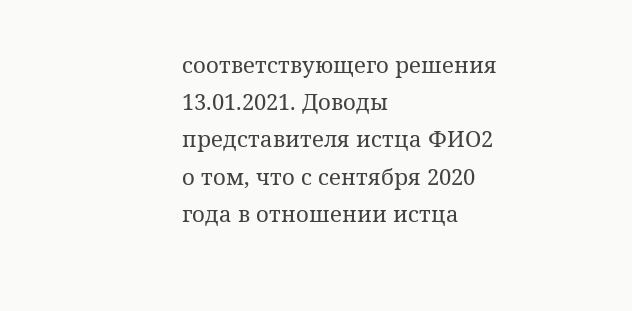соответствующего решения 13.01.2021. Доводы представителя истца ФИО2 о том, что с сентября 2020 года в отношении истца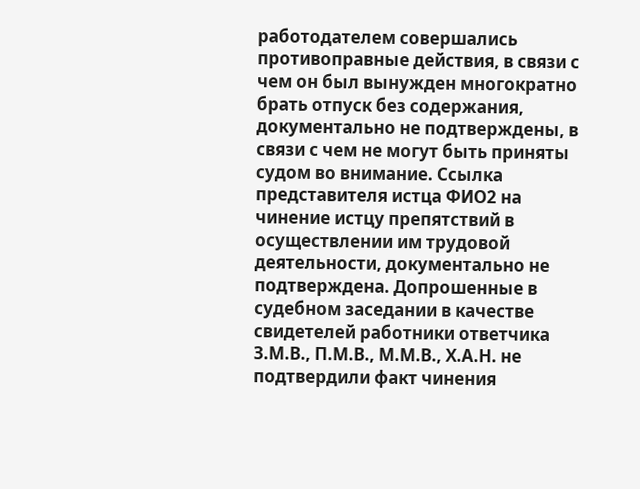работодателем совершались противоправные действия, в связи с чем он был вынужден многократно брать отпуск без содержания, документально не подтверждены, в связи с чем не могут быть приняты судом во внимание. Ссылка представителя истца ФИО2 на чинение истцу препятствий в осуществлении им трудовой деятельности, документально не подтверждена. Допрошенные в судебном заседании в качестве свидетелей работники ответчика З.М.В., П.М.В., М.М.В., Х.А.Н. не подтвердили факт чинения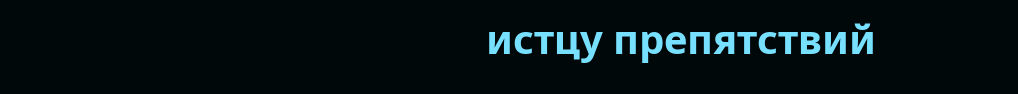истцу препятствий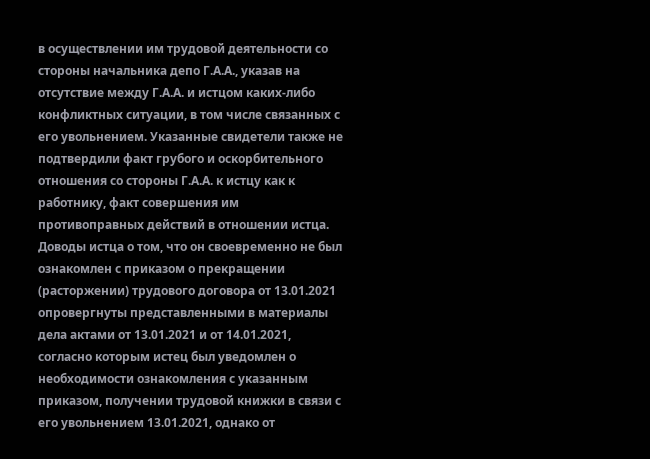в осуществлении им трудовой деятельности со стороны начальника депо Г.А.А., указав на отсутствие между Г.А.А. и истцом каких-либо конфликтных ситуации, в том числе связанных с его увольнением. Указанные свидетели также не подтвердили факт грубого и оскорбительного отношения со стороны Г.А.А. к истцу как к работнику, факт совершения им противоправных действий в отношении истца. Доводы истца о том, что он своевременно не был ознакомлен с приказом о прекращении (расторжении) трудового договора от 13.01.2021 опровергнуты представленными в материалы дела актами от 13.01.2021 и от 14.01.2021, согласно которым истец был уведомлен о необходимости ознакомления с указанным приказом, получении трудовой книжки в связи с его увольнением 13.01.2021, однако от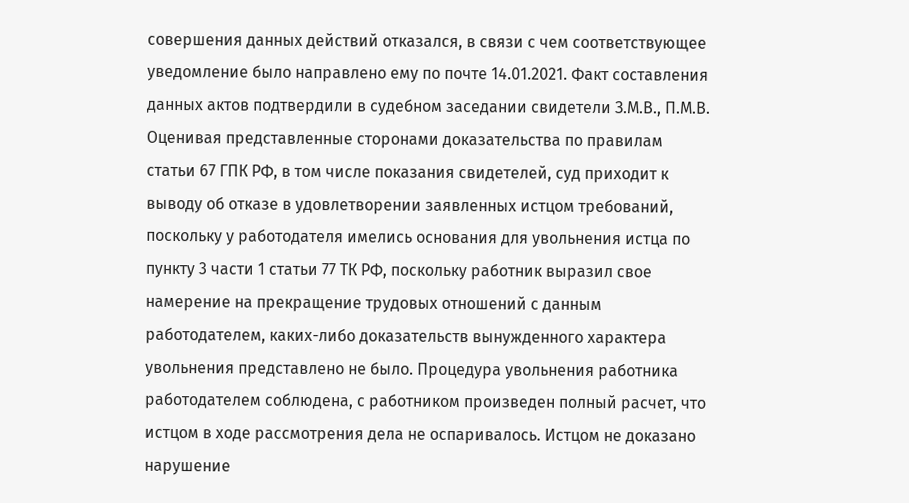совершения данных действий отказался, в связи с чем соответствующее уведомление было направлено ему по почте 14.01.2021. Факт составления данных актов подтвердили в судебном заседании свидетели З.М.В., П.М.В. Оценивая представленные сторонами доказательства по правилам статьи 67 ГПК РФ, в том числе показания свидетелей, суд приходит к выводу об отказе в удовлетворении заявленных истцом требований, поскольку у работодателя имелись основания для увольнения истца по пункту 3 части 1 статьи 77 ТК РФ, поскольку работник выразил свое намерение на прекращение трудовых отношений с данным работодателем, каких-либо доказательств вынужденного характера увольнения представлено не было. Процедура увольнения работника работодателем соблюдена, с работником произведен полный расчет, что истцом в ходе рассмотрения дела не оспаривалось. Истцом не доказано нарушение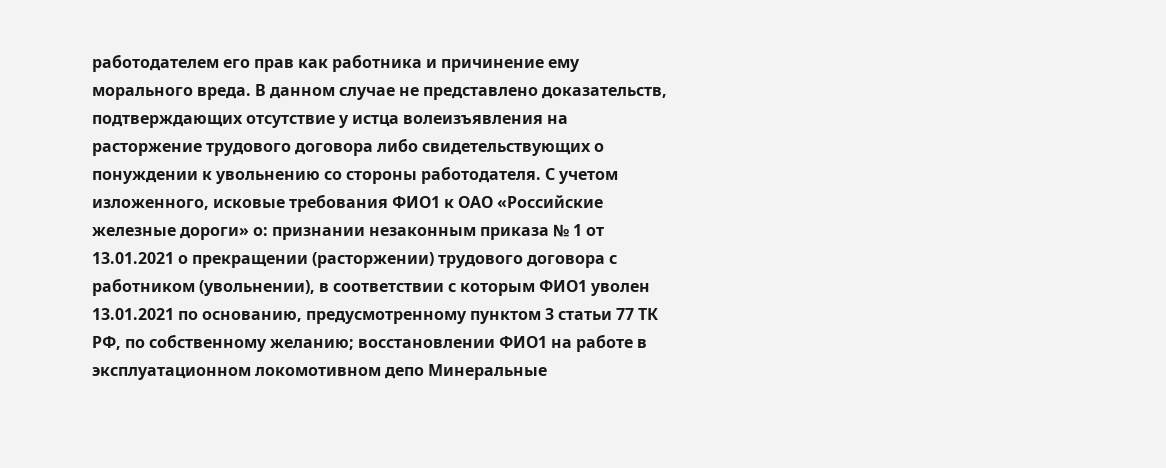работодателем его прав как работника и причинение ему морального вреда. В данном случае не представлено доказательств, подтверждающих отсутствие у истца волеизъявления на расторжение трудового договора либо свидетельствующих о понуждении к увольнению со стороны работодателя. С учетом изложенного, исковые требования ФИО1 к ОАО «Российские железные дороги» о: признании незаконным приказа № 1 от 13.01.2021 о прекращении (расторжении) трудового договора с работником (увольнении), в соответствии с которым ФИО1 уволен 13.01.2021 по основанию, предусмотренному пунктом 3 статьи 77 ТК РФ, по собственному желанию; восстановлении ФИО1 на работе в эксплуатационном локомотивном депо Минеральные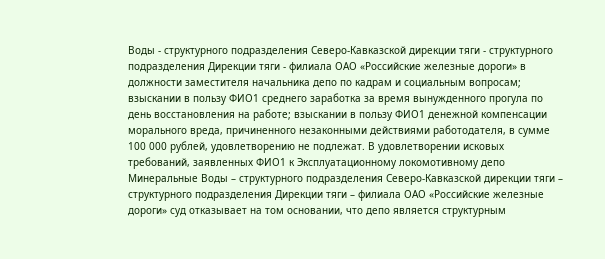Воды - структурного подразделения Северо-Кавказской дирекции тяги - структурного подразделения Дирекции тяги - филиала ОАО «Российские железные дороги» в должности заместителя начальника депо по кадрам и социальным вопросам; взыскании в пользу ФИО1 среднего заработка за время вынужденного прогула по день восстановления на работе; взыскании в пользу ФИО1 денежной компенсации морального вреда, причиненного незаконными действиями работодателя, в сумме 100 000 рублей, удовлетворению не подлежат. В удовлетворении исковых требований, заявленных ФИО1 к Эксплуатационному локомотивному депо Минеральные Воды – структурного подразделения Северо-Кавказской дирекции тяги – структурного подразделения Дирекции тяги – филиала ОАО «Российские железные дороги» суд отказывает на том основании, что депо является структурным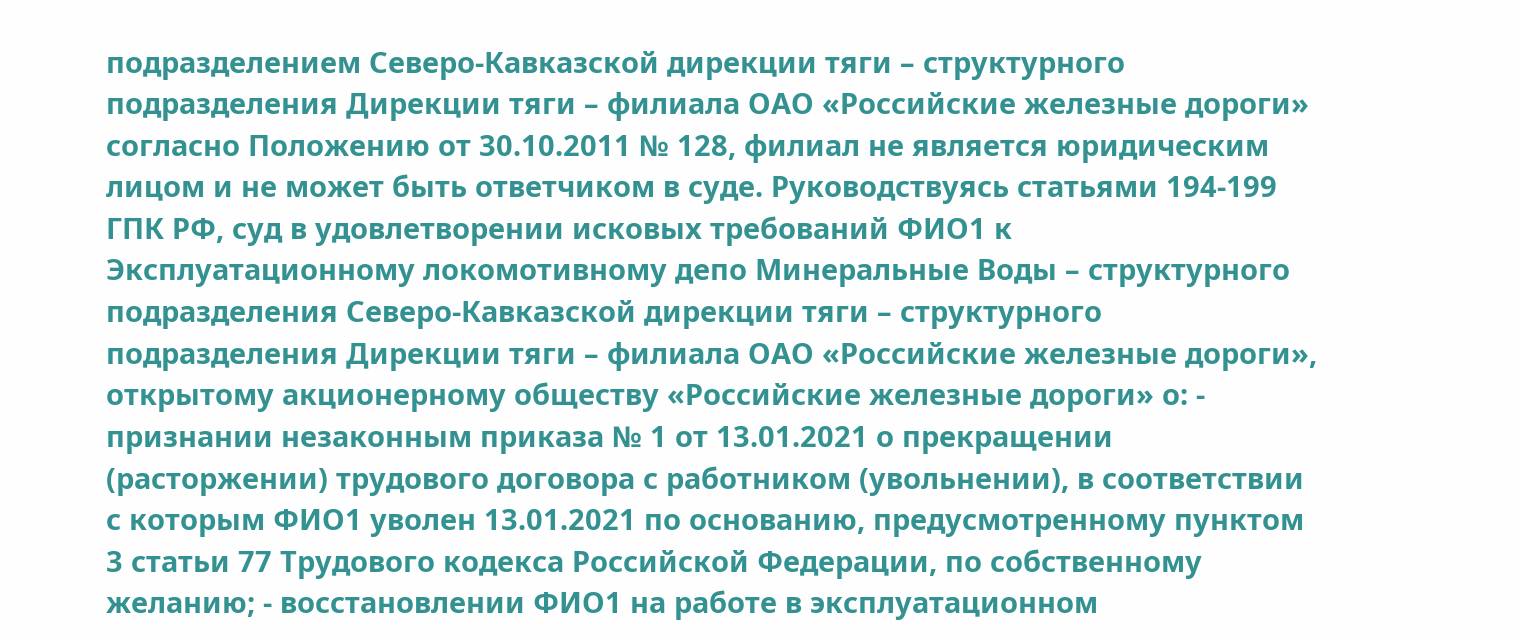подразделением Северо-Кавказской дирекции тяги – структурного подразделения Дирекции тяги – филиала ОАО «Российские железные дороги» согласно Положению от 30.10.2011 № 128, филиал не является юридическим лицом и не может быть ответчиком в суде. Руководствуясь статьями 194-199 ГПК РФ, суд в удовлетворении исковых требований ФИО1 к Эксплуатационному локомотивному депо Минеральные Воды – структурного подразделения Северо-Кавказской дирекции тяги – структурного подразделения Дирекции тяги – филиала ОАО «Российские железные дороги», открытому акционерному обществу «Российские железные дороги» о: - признании незаконным приказа № 1 от 13.01.2021 о прекращении (расторжении) трудового договора с работником (увольнении), в соответствии с которым ФИО1 уволен 13.01.2021 по основанию, предусмотренному пунктом 3 статьи 77 Трудового кодекса Российской Федерации, по собственному желанию; - восстановлении ФИО1 на работе в эксплуатационном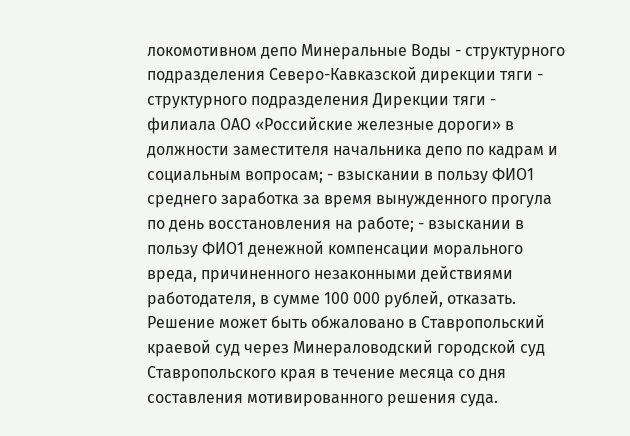локомотивном депо Минеральные Воды - структурного подразделения Северо-Кавказской дирекции тяги - структурного подразделения Дирекции тяги - филиала ОАО «Российские железные дороги» в должности заместителя начальника депо по кадрам и социальным вопросам; - взыскании в пользу ФИО1 среднего заработка за время вынужденного прогула по день восстановления на работе; - взыскании в пользу ФИО1 денежной компенсации морального вреда, причиненного незаконными действиями работодателя, в сумме 100 000 рублей, отказать. Решение может быть обжаловано в Ставропольский краевой суд через Минераловодский городской суд Ставропольского края в течение месяца со дня составления мотивированного решения суда.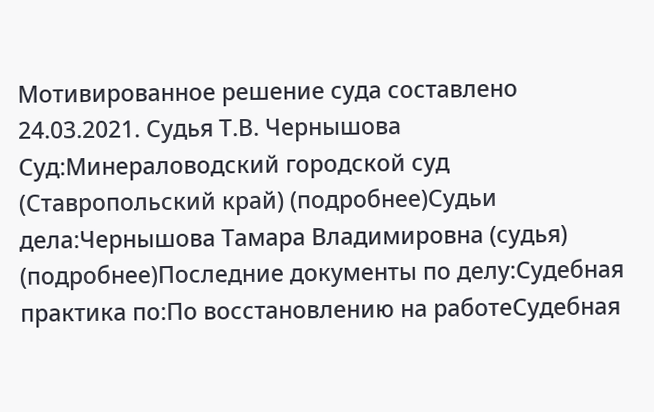Мотивированное решение суда составлено 24.03.2021. Судья Т.В. Чернышова Суд:Минераловодский городской суд (Ставропольский край) (подробнее)Судьи дела:Чернышова Тамара Владимировна (судья) (подробнее)Последние документы по делу:Судебная практика по:По восстановлению на работеСудебная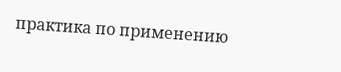практика по применению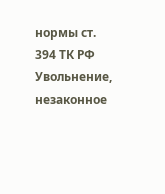нормы ст. 394 ТК РФ Увольнение, незаконное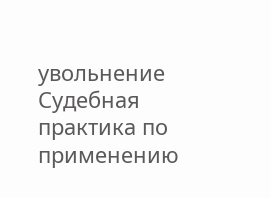увольнение Судебная практика по применению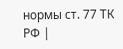нормы ст. 77 ТК РФ |